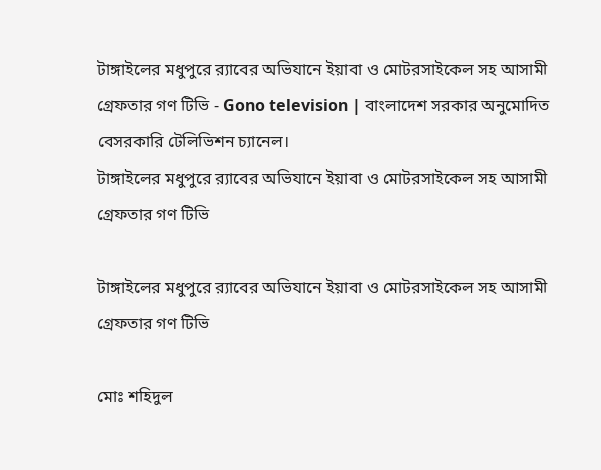টাঙ্গাইলের মধুপুরে র‍্যাবের অভিযানে ইয়াবা ও মোটরসাইকেল সহ আসামী গ্রেফতার গণ টিভি - Gono television | বাংলাদেশ সরকার অনুমোদিত বেসরকারি টেলিভিশন চ্যানেল।
টাঙ্গাইলের মধুপুরে র‍্যাবের অভিযানে ইয়াবা ও মোটরসাইকেল সহ আসামী গ্রেফতার গণ টিভি

টাঙ্গাইলের মধুপুরে র‍্যাবের অভিযানে ইয়াবা ও মোটরসাইকেল সহ আসামী গ্রেফতার গণ টিভি

মোঃ শহিদুল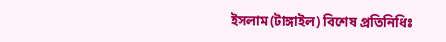ইসলাম(টাঙ্গাইল) বিশেষ প্রতিনিধিঃ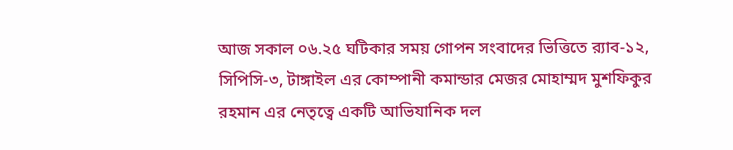আজ সকাল ০৬.২৫ ঘটিকার সময় গোপন সংবাদের ভিত্তিতে র‍্যাব-১২, সিপিসি-৩, টাঙ্গাইল এর কোম্পানী কমান্ডার মেজর মোহাম্মদ মুশফিকুর রহমান এর নেতৃত্বে একটি আভিযানিক দল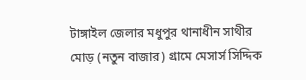টাঙ্গাইল জেলার মধুপুর থানাধীন সাথীর মোড় (নতুন বাজার) গ্রামে মেসার্স সিদ্দিক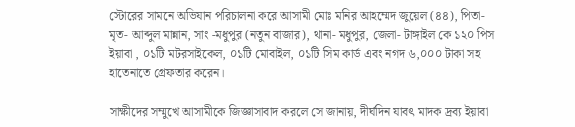স্টোরের সামনে অভিযান পরিচালনা করে আসামী মোঃ মনির আহম্মেদ জুয়েল (৪৪), পিতা- মৃত- আব্দুল মান্নান, সাং -মধুপুর (নতুন বাজার), থানা- মধুপুর, জেলা- টাঙ্গাইল কে ১২০ পিস ইয়াবা , ০১টি মটরসাইকেল, ০১টি মোবাইল, ০১টি সিম কার্ড এবং নগদ ৬,০০০ টাকা সহ হাতেনাতে গ্রেফতার করেন।

সাক্ষীদের সম্মুখে আসামীকে জিজ্ঞাসাবাদ করলে সে জানায়, দীর্ঘদিন যাবৎ মাদক দ্রব্য ইয়াবা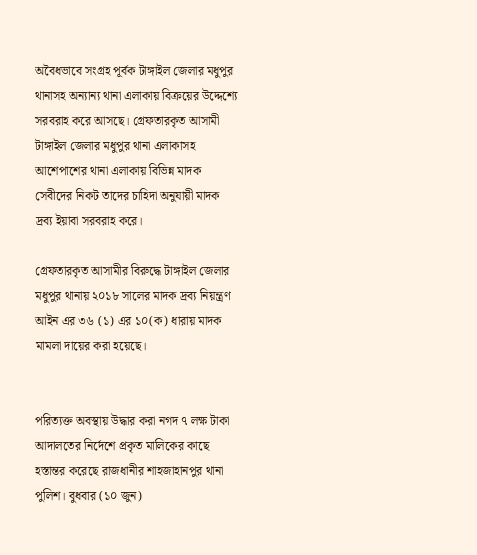অবৈধভাবে সংগ্রহ পূর্বক টাঙ্গাইল জেলার মধুপুর থানাসহ অন্যান্য থানা এলাকায় বিক্রয়ের উদ্দেশ্যে সরবরাহ করে আসছে। গ্রেফতারকৃত আসামী টাঙ্গাইল জেলার মধুপুর থানা এলাকাসহ আশেপাশের থানা এলাকায় বিভিন্ন মাদক সেবীদের নিকট তাদের চাহিদা অনুযায়ী মাদক দ্রব্য ইয়াবা সরবরাহ করে।

গ্রেফতারকৃত আসামীর বিরুদ্ধে টাঙ্গাইল জেলার মধুপুর থানায় ২০১৮ সালের মাদক দ্রব্য নিয়ন্ত্রণ আইন এর ৩৬ (১) এর ১০(ক) ধারায় মাদক মামলা দায়ের করা হয়েছে।


পরিত্যক্ত অবস্থায় উদ্ধার করা নগদ ৭ লক্ষ টাকা আদালতের নির্দেশে প্রকৃত মালিকের কাছে হস্তান্তর করেছে রাজধানীর শাহজাহানপুর থানা পুলিশ। বুধবার (১০ জুন)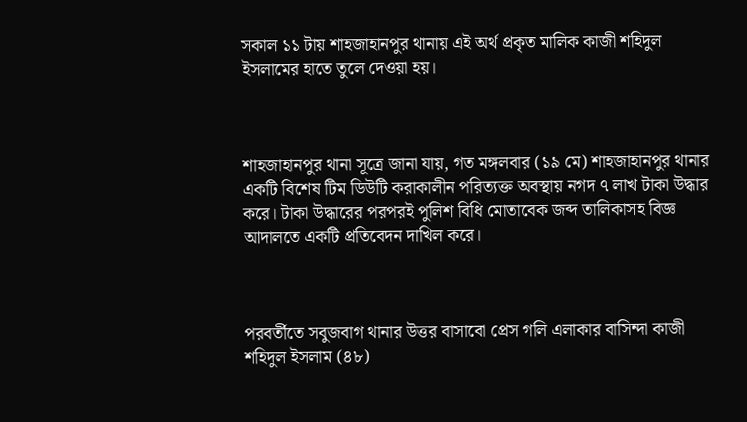সকাল ১১ টায় শাহজাহানপুর থানায় এই অর্থ প্রকৃত মালিক কাজী শহিদুল ইসলামের হাতে তুলে দেওয়া হয়।



শাহজাহানপুর থানা সূত্রে জানা যায়, গত মঙ্গলবার (১৯ মে) শাহজাহানপুর থানার একটি বিশেষ টিম ডিউটি করাকালীন পরিত্যক্ত অবস্থায় নগদ ৭ লাখ টাকা উদ্ধার করে। টাকা উদ্ধারের পরপরই পুলিশ বিধি মোতাবেক জব্দ তালিকাসহ বিজ্ঞ আদালতে একটি প্রতিবেদন দাখিল করে।



পরবর্তীতে সবুজবাগ থানার উত্তর বাসাবো প্রেস গলি এলাকার বাসিন্দা কাজী শহিদুল ইসলাম (৪৮)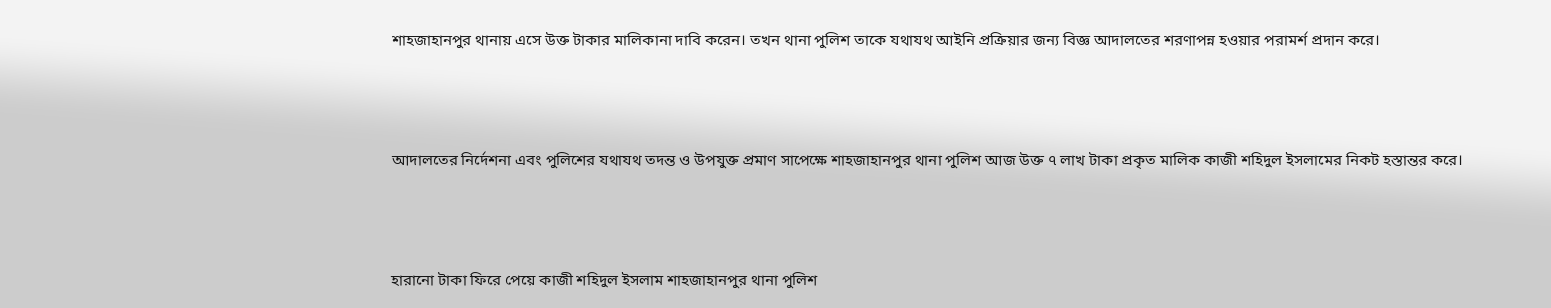শাহজাহানপুর থানায় এসে উক্ত টাকার মালিকানা দাবি করেন। তখন থানা পুলিশ তাকে যথাযথ আইনি প্রক্রিয়ার জন্য বিজ্ঞ আদালতের শরণাপন্ন হওয়ার পরামর্শ প্রদান করে।



আদালতের নির্দেশনা এবং পুলিশের যথাযথ তদন্ত ও উপযুক্ত প্রমাণ সাপেক্ষে শাহজাহানপুর থানা পুলিশ আজ উক্ত ৭ লাখ টাকা প্রকৃত মালিক কাজী শহিদুল ইসলামের নিকট হস্তান্তর করে।



হারানো টাকা ফিরে পেয়ে কাজী শহিদুল ইসলাম শাহজাহানপুর থানা পুলিশ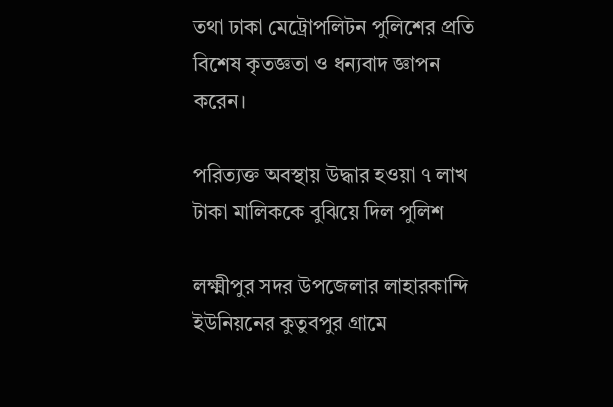তথা ঢাকা মেট্রোপলিটন পুলিশের প্রতি বিশেষ কৃতজ্ঞতা ও ধন্যবাদ জ্ঞাপন করেন।

পরিত্যক্ত অবস্থায় উদ্ধার হওয়া ৭ লাখ টাকা মালিককে বুঝিয়ে দিল পুলিশ

লক্ষ্মীপুর সদর উপজেলার লাহারকান্দি ইউনিয়নের কুতুবপুর গ্রামে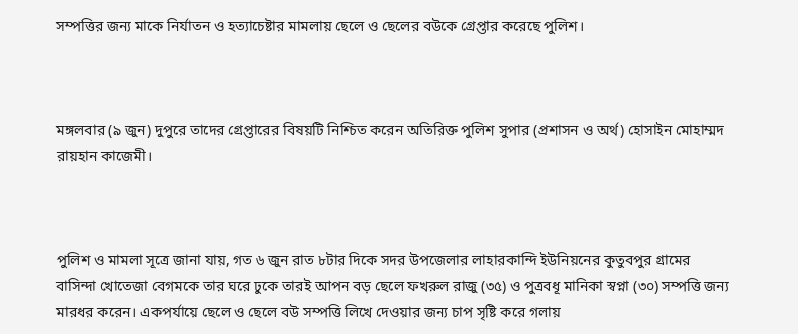সম্পত্তির জন্য মাকে নির্যাতন ও হত্যাচেষ্টার মামলায় ছেলে ও ছেলের বউকে গ্রেপ্তার করেছে পুলিশ।



মঙ্গলবার (৯ জুন) দুপুরে তাদের গ্রেপ্তারের বিষয়টি নিশ্চিত করেন অতিরিক্ত পুলিশ সুপার (প্রশাসন ও অর্থ) হোসাইন মোহাম্মদ রায়হান কাজেমী।



পুলিশ ও মামলা সূত্রে জানা যায়, গত ৬ জুন রাত ৮টার দিকে সদর উপজেলার লাহারকান্দি ইউনিয়নের কুতুবপুর গ্রামের বাসিন্দা খোতেজা বেগমকে তার ঘরে ঢুকে তারই আপন বড় ছেলে ফখরুল রাজু (৩৫) ও পুত্রবধূ মানিকা স্বপ্না (৩০) সম্পত্তি জন্য মারধর করেন। একপর্যায়ে ছেলে ও ছেলে বউ সম্পত্তি লিখে দেওয়ার জন্য চাপ সৃষ্টি করে গলায়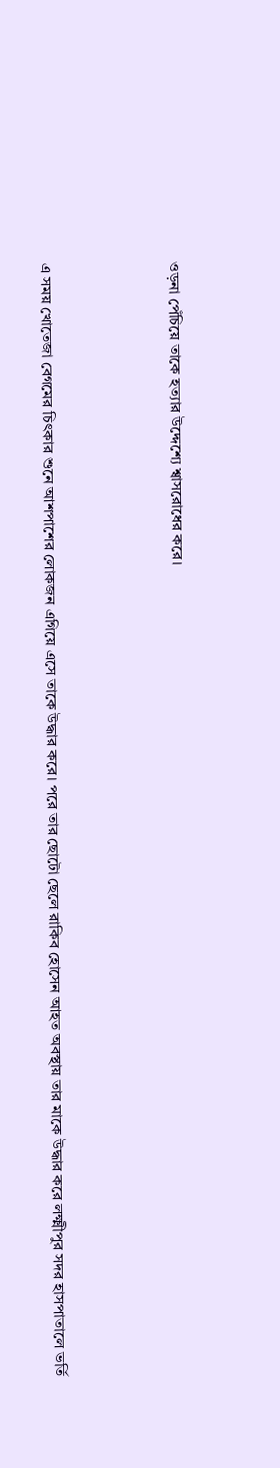ওড়না পেঁচিয়ে তাকে হত্যার উদ্দেশ্যে শ্বাসরোধের করে।



এ সময় খোতেজা বেগমের চিৎকার শুনে আশপাশের লোকজন এগিয়ে এসে তাকে উদ্ধার করে। পরে তার ছোটো ছেলে রাকিব হোসেন আহত অবস্থায় তার মাকে উদ্ধার করে লক্ষ্মীপুর সদর হাসপাতালে ভর্তি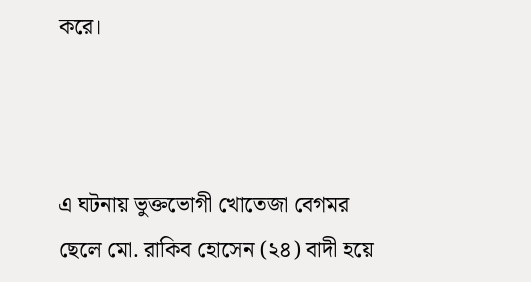করে।



এ ঘটনায় ভুক্তভোগী খোতেজা বেগমর ছেলে মো. রাকিব হোসেন (২৪) বাদী হয়ে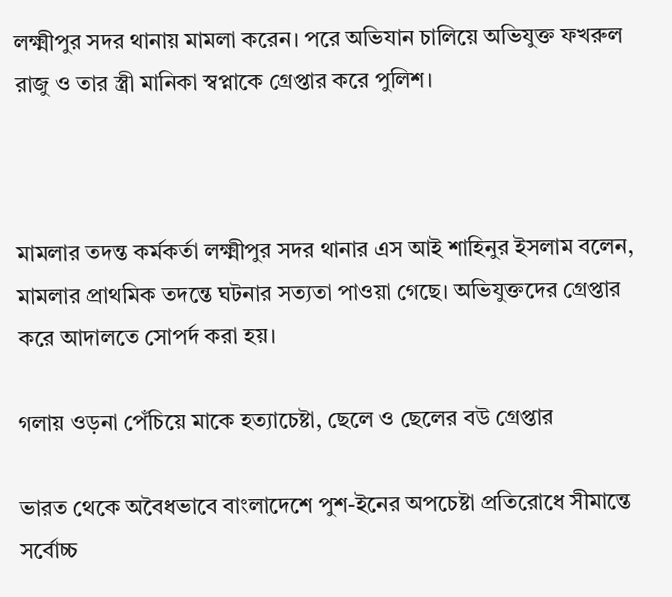লক্ষ্মীপুর সদর থানায় মামলা করেন। পরে অভিযান চালিয়ে অভিযুক্ত ফখরুল রাজু ও তার স্ত্রী মানিকা স্বপ্নাকে গ্রেপ্তার করে পুলিশ।



মামলার তদন্ত কর্মকর্তা লক্ষ্মীপুর সদর থানার এস আই শাহিনুর ইসলাম বলেন, মামলার প্রাথমিক তদন্তে ঘটনার সত্যতা পাওয়া গেছে। অভিযুক্তদের গ্রেপ্তার করে আদালতে সোপর্দ করা হয়।

গলায় ওড়না পেঁচিয়ে মাকে হত্যাচেষ্টা, ছেলে ও ছেলের বউ গ্রেপ্তার

ভারত থেকে অবৈধভাবে বাংলাদেশে পুশ-ইনের অপচেষ্টা প্রতিরোধে সীমান্তে সর্বোচ্চ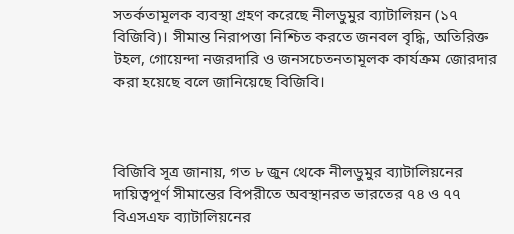সতর্কতামূলক ব্যবস্থা গ্রহণ করেছে নীলডুমুর ব্যাটালিয়ন (১৭ বিজিবি)। সীমান্ত নিরাপত্তা নিশ্চিত করতে জনবল বৃদ্ধি, অতিরিক্ত টহল, গোয়েন্দা নজরদারি ও জনসচেতনতামূলক কার্যক্রম জোরদার করা হয়েছে বলে জানিয়েছে বিজিবি।



বিজিবি সূত্র জানায়, গত ৮ জুন থেকে নীলডুমুর ব্যাটালিয়নের দায়িত্বপূর্ণ সীমান্তের বিপরীতে অবস্থানরত ভারতের ৭৪ ও ৭৭ বিএসএফ ব্যাটালিয়নের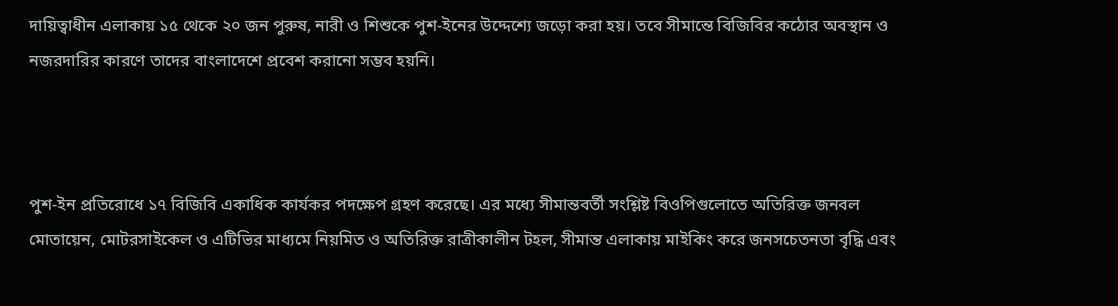দায়িত্বাধীন এলাকায় ১৫ থেকে ২০ জন পুরুষ, নারী ও শিশুকে পুশ-ইনের উদ্দেশ্যে জড়ো করা হয়। তবে সীমান্তে বিজিবির কঠোর অবস্থান ও নজরদারির কারণে তাদের বাংলাদেশে প্রবেশ করানো সম্ভব হয়নি।



পুশ-ইন প্রতিরোধে ১৭ বিজিবি একাধিক কার্যকর পদক্ষেপ গ্রহণ করেছে। এর মধ্যে সীমান্তবর্তী সংশ্লিষ্ট বিওপিগুলোতে অতিরিক্ত জনবল মোতায়েন, মোটরসাইকেল ও এটিভির মাধ্যমে নিয়মিত ও অতিরিক্ত রাত্রীকালীন টহল, সীমান্ত এলাকায় মাইকিং করে জনসচেতনতা বৃদ্ধি এবং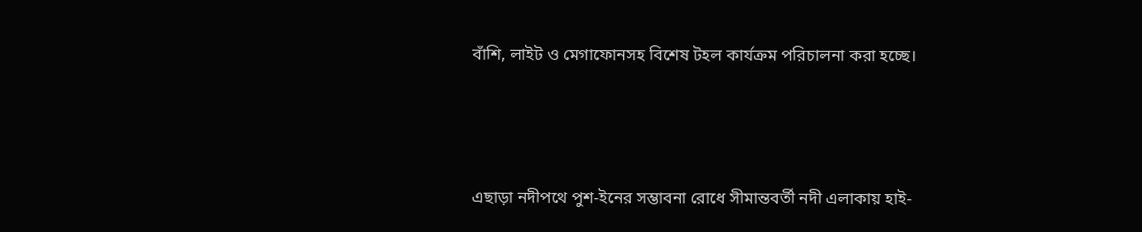বাঁশি, লাইট ও মেগাফোনসহ বিশেষ টহল কার্যক্রম পরিচালনা করা হচ্ছে।



এছাড়া নদীপথে পুশ-ইনের সম্ভাবনা রোধে সীমান্তবর্তী নদী এলাকায় হাই-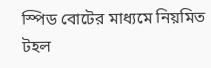স্পিড বোটের মাধ্যমে নিয়মিত টহল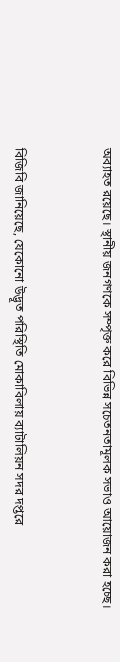অব্যাহত রয়েছে। স্থানীয় জনগণকে সম্পৃক্ত করে বিভিন্ন সচেতনতামূলক সভাও আয়োজন করা হচ্ছে।



বিজিবি জানিয়েছে, যেকোনো উদ্ভূত পরিস্থিতি মোকাবিলায় ব্যাটালিয়ন সদর দপ্তরে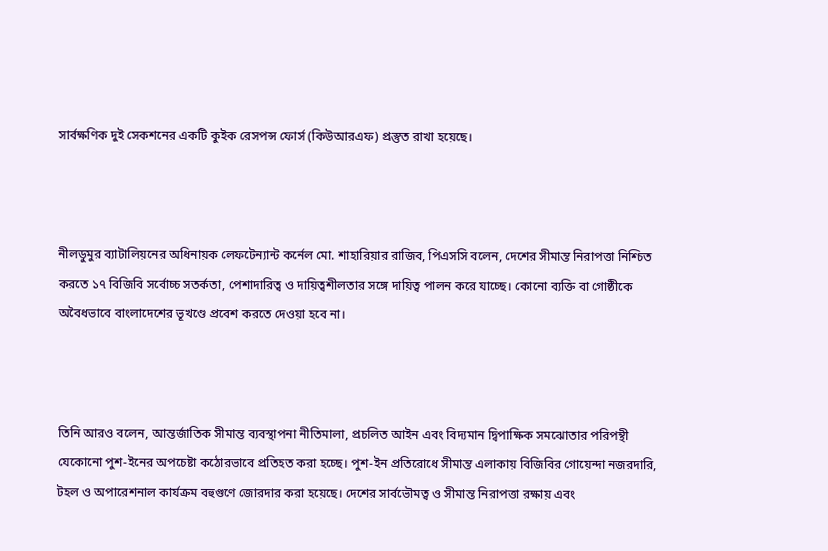সার্বক্ষণিক দুই সেকশনের একটি কুইক রেসপন্স ফোর্স (কিউআরএফ) প্রস্তুত রাখা হয়েছে।



নীলডুমুর ব্যাটালিয়নের অধিনায়ক লেফটেন্যান্ট কর্নেল মো. শাহারিয়ার রাজিব, পিএসসি বলেন, দেশের সীমান্ত নিরাপত্তা নিশ্চিত করতে ১৭ বিজিবি সর্বোচ্চ সতর্কতা, পেশাদারিত্ব ও দায়িত্বশীলতার সঙ্গে দায়িত্ব পালন করে যাচ্ছে। কোনো ব্যক্তি বা গোষ্ঠীকে অবৈধভাবে বাংলাদেশের ভূখণ্ডে প্রবেশ করতে দেওয়া হবে না।



তিনি আরও বলেন, আন্তর্জাতিক সীমান্ত ব্যবস্থাপনা নীতিমালা, প্রচলিত আইন এবং বিদ্যমান দ্বিপাক্ষিক সমঝোতার পরিপন্থী যেকোনো পুশ-ইনের অপচেষ্টা কঠোরভাবে প্রতিহত করা হচ্ছে। পুশ-ইন প্রতিরোধে সীমান্ত এলাকায় বিজিবির গোয়েন্দা নজরদারি, টহল ও অপারেশনাল কার্যক্রম বহুগুণে জোরদার করা হয়েছে। দেশের সার্বভৌমত্ব ও সীমান্ত নিরাপত্তা রক্ষায় এবং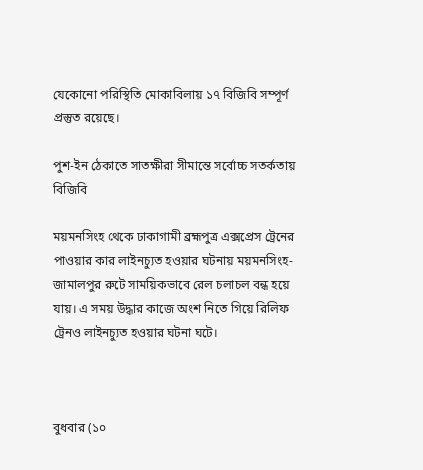যেকোনো পরিস্থিতি মোকাবিলায় ১৭ বিজিবি সম্পূর্ণ প্রস্তুত রয়েছে।

পুশ-ইন ঠেকাতে সাতক্ষীরা সীমান্তে সর্বোচ্চ সতর্কতায় বিজিবি

ময়মনসিংহ থেকে ঢাকাগামী ব্রহ্মপুত্র এক্সপ্রেস ট্রেনের পাওয়ার কার লাইনচ্যুত হওয়ার ঘটনায় ময়মনসিংহ-জামালপুর রুটে সাময়িকভাবে রেল চলাচল বন্ধ হয়ে যায়। এ সময় উদ্ধার কাজে অংশ নিতে গিয়ে রিলিফ ট্রেনও লাইনচ্যুত হওয়ার ঘটনা ঘটে।



বুধবার (১০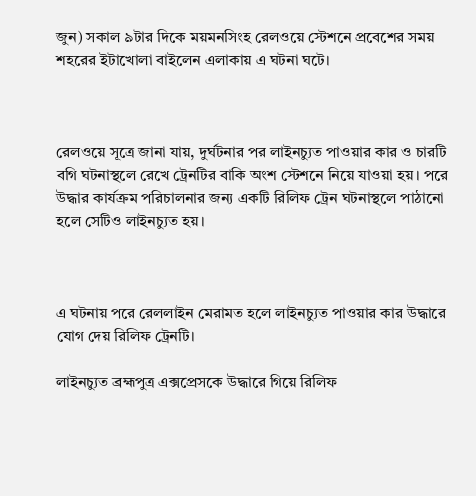জুন) সকাল ৯টার দিকে ময়মনসিংহ রেলওয়ে স্টেশনে প্রবেশের সময় শহরের ইটাখোলা বাইলেন এলাকায় এ ঘটনা ঘটে।



রেলওয়ে সূত্রে জানা যায়, দুর্ঘটনার পর লাইনচ্যুত পাওয়ার কার ও চারটি বগি ঘটনাস্থলে রেখে ট্রেনটির বাকি অংশ স্টেশনে নিয়ে যাওয়া হয়। পরে উদ্ধার কার্যক্রম পরিচালনার জন্য একটি রিলিফ ট্রেন ঘটনাস্থলে পাঠানো হলে সেটিও লাইনচ্যুত হয়।



এ ঘটনায় পরে রেললাইন মেরামত হলে লাইনচ্যুত পাওয়ার কার উদ্ধারে যোগ দেয় রিলিফ ট্রেনটি।

লাইনচ্যুত ব্রহ্মপুত্র এক্সপ্রেসকে উদ্ধারে গিয়ে রিলিফ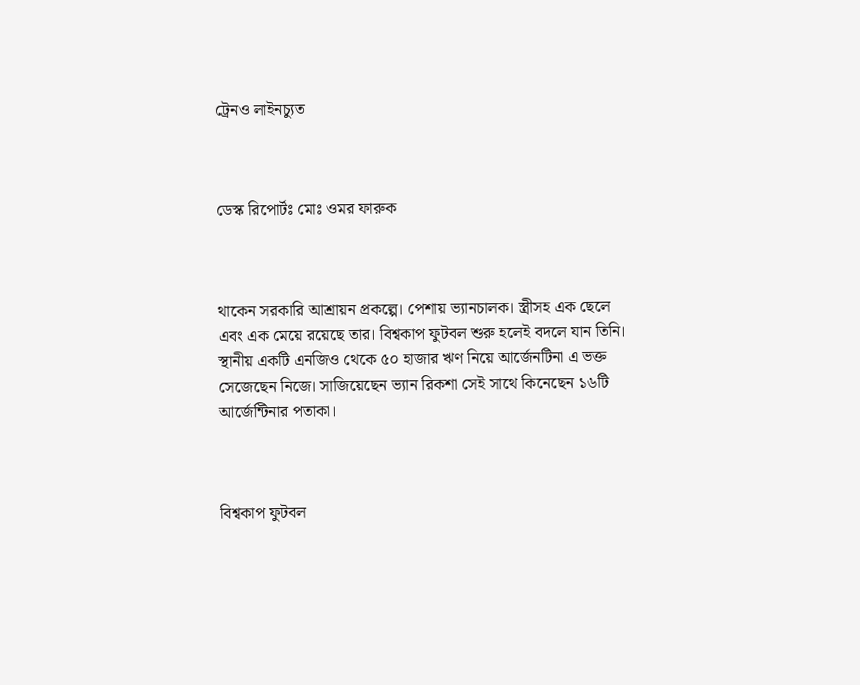ট্রেনও লাইনচ্যুত



ডেস্ক রিপোর্টঃ মোঃ ওমর ফারুক



থাকেন সরকারি আশ্রায়ন প্রকল্পে। পেশায় ভ্যানচালক। স্ত্রীসহ এক ছেলে এবং এক মেয়ে রয়েছে তার। বিশ্বকাপ ফুটবল শুরু হলেই বদলে যান তিনি। স্থানীয় একটি এনজিও থেকে ৫০ হাজার ঋণ নিয়ে আর্জেনটিনা এ ভক্ত সেজেছেন নিজে। সাজিয়েছেন ভ্যান রিকশা সেই সাথে কিনেছেন ১৬টি আর্জেন্টিনার পতাকা।



বিশ্বকাপ ফুটবল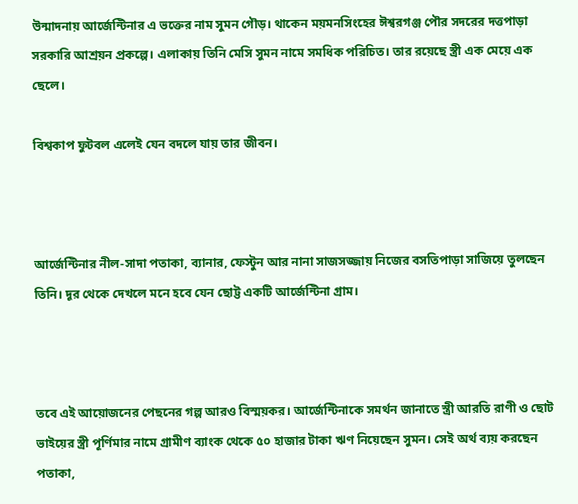উন্মাদনায় আর্জেন্টিনার এ ভক্তের নাম সুমন গৌড়। থাকেন ময়মনসিংহের ঈশ্বরগঞ্জ পৌর সদরের দত্তপাড়া সরকারি আশ্রয়ন প্রকল্পে। এলাকায় তিনি মেসি সুমন নামে সমধিক পরিচিত। তার রয়েছে স্ত্রী এক মেয়ে এক ছেলে।

বিশ্বকাপ ফুটবল এলেই যেন বদলে যায় তার জীবন।



আর্জেন্টিনার নীল-সাদা পতাকা, ব্যানার, ফেস্টুন আর নানা সাজসজ্জায় নিজের বসতিপাড়া সাজিয়ে তুলছেন তিনি। দূর থেকে দেখলে মনে হবে যেন ছোট্ট একটি আর্জেন্টিনা গ্রাম।



তবে এই আয়োজনের পেছনের গল্প আরও বিস্ময়কর। আর্জেন্টিনাকে সমর্থন জানাতে স্ত্রী আরতি রাণী ও ছোট ভাইয়ের স্ত্রী পূর্ণিমার নামে গ্রামীণ ব্যাংক থেকে ৫০ হাজার টাকা ঋণ নিয়েছেন সুমন। সেই অর্থ ব্যয় করছেন পতাকা,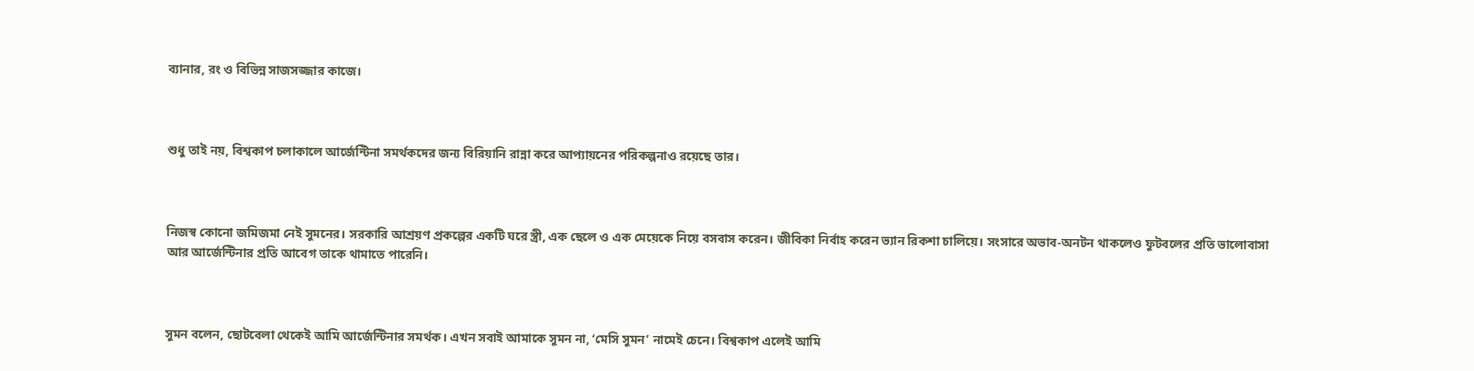ব্যানার, রং ও বিভিন্ন সাজসজ্জার কাজে।



শুধু তাই নয়, বিশ্বকাপ চলাকালে আর্জেন্টিনা সমর্থকদের জন্য বিরিয়ানি রান্না করে আপ্যায়নের পরিকল্পনাও রয়েছে তার।



নিজস্ব কোনো জমিজমা নেই সুমনের। সরকারি আশ্রয়ণ প্রকল্পের একটি ঘরে স্ত্রী, এক ছেলে ও এক মেয়েকে নিয়ে বসবাস করেন। জীবিকা নির্বাহ করেন ভ্যান রিকশা চালিয়ে। সংসারে অভাব-অনটন থাকলেও ফুটবলের প্রতি ভালোবাসা আর আর্জেন্টিনার প্রতি আবেগ তাকে থামাতে পারেনি।



সুমন বলেন, ছোটবেলা থেকেই আমি আর্জেন্টিনার সমর্থক। এখন সবাই আমাকে সুমন না, ‘মেসি সুমন’ নামেই চেনে। বিশ্বকাপ এলেই আমি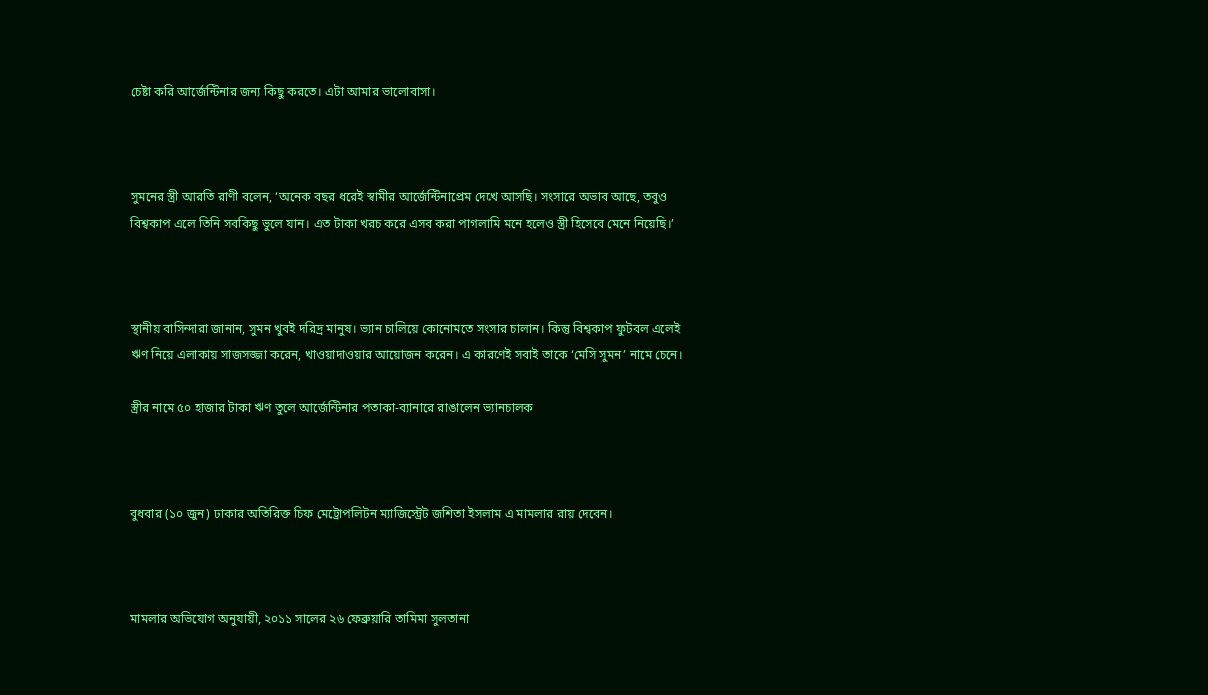চেষ্টা করি আর্জেন্টিনার জন্য কিছু করতে। এটা আমার ভালোবাসা।



সুমনের স্ত্রী আরতি রাণী বলেন, ‘অনেক বছর ধরেই স্বামীর আর্জেন্টিনাপ্রেম দেখে আসছি। সংসারে অভাব আছে, তবুও বিশ্বকাপ এলে তিনি সবকিছু ভুলে যান। এত টাকা খরচ করে এসব করা পাগলামি মনে হলেও স্ত্রী হিসেবে মেনে নিয়েছি।’



স্থানীয় বাসিন্দারা জানান, সুমন খুবই দরিদ্র মানুষ। ভ্যান চালিয়ে কোনোমতে সংসার চালান। কিন্তু বিশ্বকাপ ফুটবল এলেই ঋণ নিয়ে এলাকায় সাজসজ্জা করেন, খাওয়াদাওয়ার আয়োজন করেন। এ কারণেই সবাই তাকে ‘মেসি সুমন’ নামে চেনে।

স্ত্রীর নামে ৫০ হাজার টাকা ঋণ তুলে আর্জেন্টিনার পতাকা-ব্যানারে রাঙালেন ভ্যানচালক



বুধবার (১০ জুন) ঢাকার অতিরিক্ত চিফ মেট্রোপলিটন ম্যাজিস্ট্রেট জশিতা ইসলাম এ মামলার রায় দেবেন।



মামলার অভিযোগ অনুযায়ী, ২০১১ সালের ২৬ ফেব্রুয়ারি তামিমা সুলতানা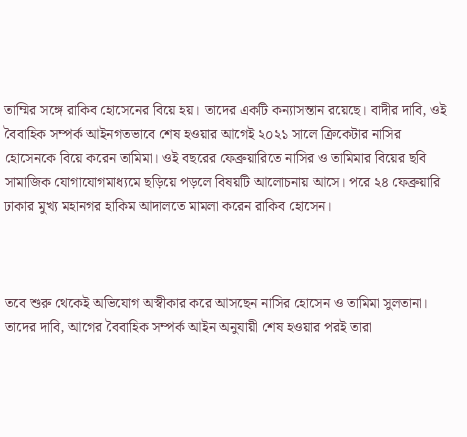তাম্মির সঙ্গে রাকিব হোসেনের বিয়ে হয়। তাদের একটি কন্যাসন্তান রয়েছে। বাদীর দাবি, ওই বৈবাহিক সম্পর্ক আইনগতভাবে শেষ হওয়ার আগেই ২০২১ সালে ক্রিকেটার নাসির হোসেনকে বিয়ে করেন তামিমা। ওই বছরের ফেব্রুয়ারিতে নাসির ও তামিমার বিয়ের ছবি সামাজিক যোগাযোগমাধ্যমে ছড়িয়ে পড়লে বিষয়টি আলোচনায় আসে। পরে ২৪ ফেব্রুয়ারি ঢাকার মুখ্য মহানগর হাকিম আদালতে মামলা করেন রাকিব হোসেন।



তবে শুরু থেকেই অভিযোগ অস্বীকার করে আসছেন নাসির হোসেন ও তামিমা সুলতানা। তাদের দাবি, আগের বৈবাহিক সম্পর্ক আইন অনুযায়ী শেষ হওয়ার পরই তারা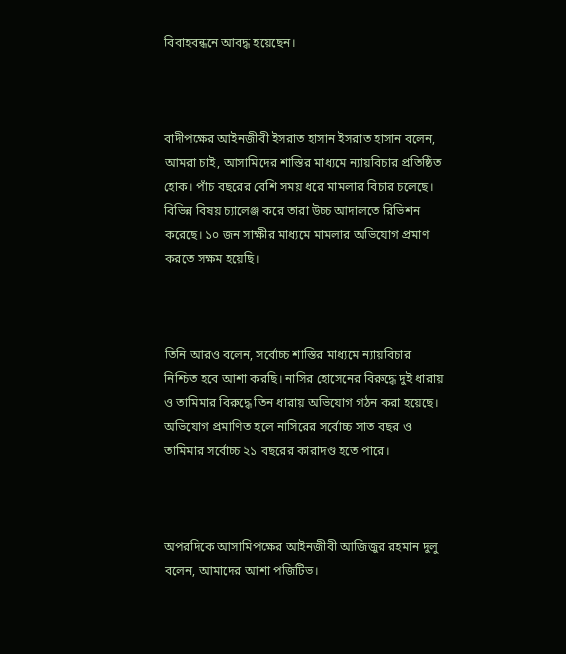বিবাহবন্ধনে আবদ্ধ হয়েছেন।



বাদীপক্ষের আইনজীবী ইসরাত হাসান ইসরাত হাসান বলেন, আমরা চাই, আসামিদের শাস্তির মাধ্যমে ন্যায়বিচার প্রতিষ্ঠিত হোক। পাঁচ বছরের বেশি সময় ধরে মামলার বিচার চলেছে। বিভিন্ন বিষয় চ্যালেঞ্জ করে তারা উচ্চ আদালতে রিভিশন করেছে। ১০ জন সাক্ষীর মাধ্যমে মামলার অভিযোগ প্রমাণ করতে সক্ষম হয়েছি।



তিনি আরও বলেন, সর্বোচ্চ শাস্তির মাধ্যমে ন্যায়বিচার নিশ্চিত হবে আশা করছি। নাসির হোসেনের বিরুদ্ধে দুই ধারায় ও তামিমার বিরুদ্ধে তিন ধারায় অভিযোগ গঠন করা হয়েছে। অভিযোগ প্রমাণিত হলে নাসিরের সর্বোচ্চ সাত বছর ও তামিমার সর্বোচ্চ ২১ বছরের কারাদণ্ড হতে পারে।



অপরদিকে আসামিপক্ষের আইনজীবী আজিজুর রহমান দুলু বলেন, আমাদের আশা পজিটিভ।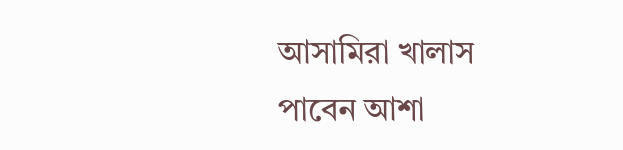আসামিরা খালাস পাবেন আশা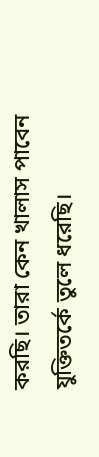করছি। তারা কেন খালাস পাবেন যুক্তিতর্কে তুলে ধরেছি।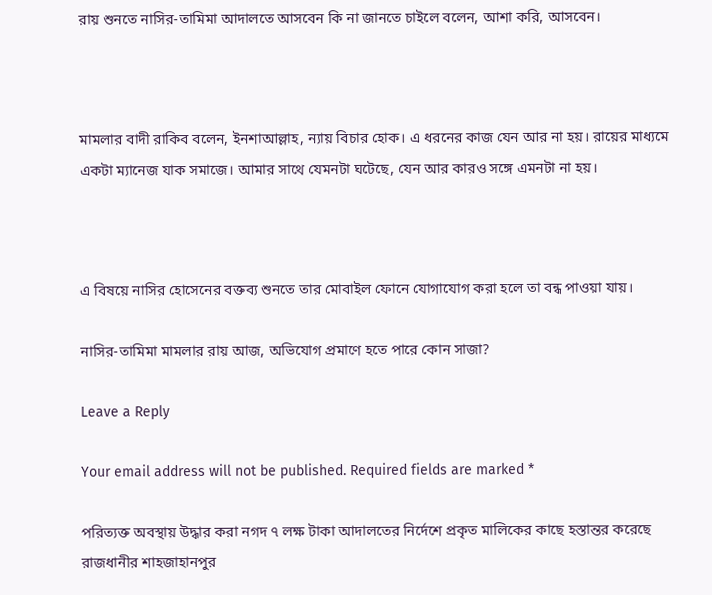রায় শুনতে নাসির-তামিমা আদালতে আসবেন কি না জানতে চাইলে বলেন, আশা করি, আসবেন।



মামলার বাদী রাকিব বলেন, ইনশাআল্লাহ, ন্যায় বিচার হোক। এ ধরনের কাজ যেন আর না হয়। রায়ের মাধ্যমে একটা ম্যানেজ যাক সমাজে। আমার সাথে যেমনটা ঘটেছে, যেন আর কারও সঙ্গে এমনটা না হয়।



এ বিষয়ে নাসির হোসেনের বক্তব্য শুনতে তার মোবাইল ফোনে যোগাযোগ করা হলে তা বন্ধ পাওয়া যায়।

নাসির-তামিমা মামলার রায় আজ, অভিযোগ প্রমাণে হতে পারে কোন সাজা?

Leave a Reply

Your email address will not be published. Required fields are marked *

পরিত্যক্ত অবস্থায় উদ্ধার করা নগদ ৭ লক্ষ টাকা আদালতের নির্দেশে প্রকৃত মালিকের কাছে হস্তান্তর করেছে রাজধানীর শাহজাহানপুর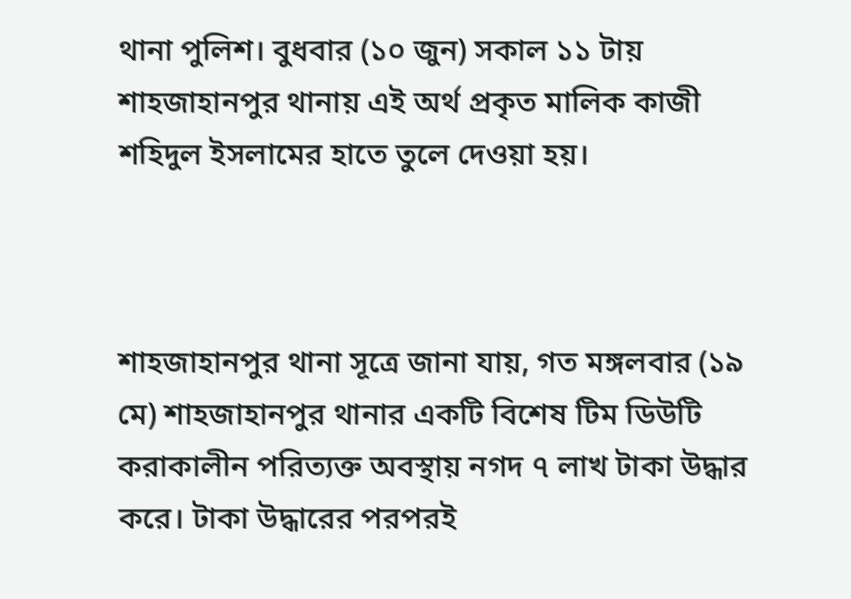থানা পুলিশ। বুধবার (১০ জুন) সকাল ১১ টায় শাহজাহানপুর থানায় এই অর্থ প্রকৃত মালিক কাজী শহিদুল ইসলামের হাতে তুলে দেওয়া হয়।



শাহজাহানপুর থানা সূত্রে জানা যায়, গত মঙ্গলবার (১৯ মে) শাহজাহানপুর থানার একটি বিশেষ টিম ডিউটি করাকালীন পরিত্যক্ত অবস্থায় নগদ ৭ লাখ টাকা উদ্ধার করে। টাকা উদ্ধারের পরপরই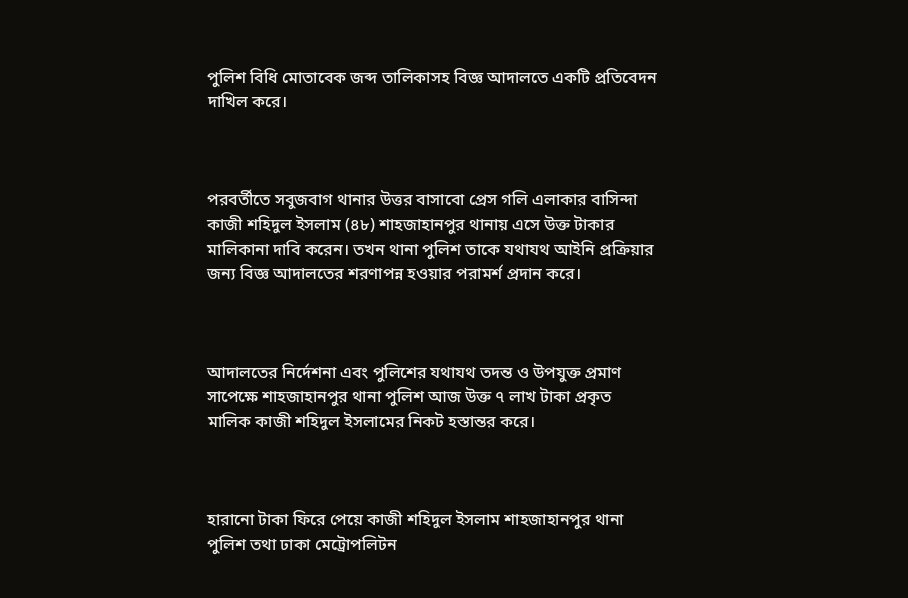পুলিশ বিধি মোতাবেক জব্দ তালিকাসহ বিজ্ঞ আদালতে একটি প্রতিবেদন দাখিল করে।



পরবর্তীতে সবুজবাগ থানার উত্তর বাসাবো প্রেস গলি এলাকার বাসিন্দা কাজী শহিদুল ইসলাম (৪৮) শাহজাহানপুর থানায় এসে উক্ত টাকার মালিকানা দাবি করেন। তখন থানা পুলিশ তাকে যথাযথ আইনি প্রক্রিয়ার জন্য বিজ্ঞ আদালতের শরণাপন্ন হওয়ার পরামর্শ প্রদান করে।



আদালতের নির্দেশনা এবং পুলিশের যথাযথ তদন্ত ও উপযুক্ত প্রমাণ সাপেক্ষে শাহজাহানপুর থানা পুলিশ আজ উক্ত ৭ লাখ টাকা প্রকৃত মালিক কাজী শহিদুল ইসলামের নিকট হস্তান্তর করে।



হারানো টাকা ফিরে পেয়ে কাজী শহিদুল ইসলাম শাহজাহানপুর থানা পুলিশ তথা ঢাকা মেট্রোপলিটন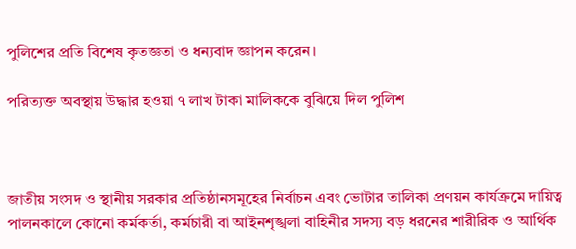পুলিশের প্রতি বিশেষ কৃতজ্ঞতা ও ধন্যবাদ জ্ঞাপন করেন।

পরিত্যক্ত অবস্থায় উদ্ধার হওয়া ৭ লাখ টাকা মালিককে বুঝিয়ে দিল পুলিশ



জাতীয় সংসদ ও স্থানীয় সরকার প্রতিষ্ঠানসমূহের নির্বাচন এবং ভোটার তালিকা প্রণয়ন কার্যক্রমে দায়িত্ব পালনকালে কোনো কর্মকর্তা, কর্মচারী বা আইনশৃঙ্খলা বাহিনীর সদস্য বড় ধরনের শারীরিক ও আর্থিক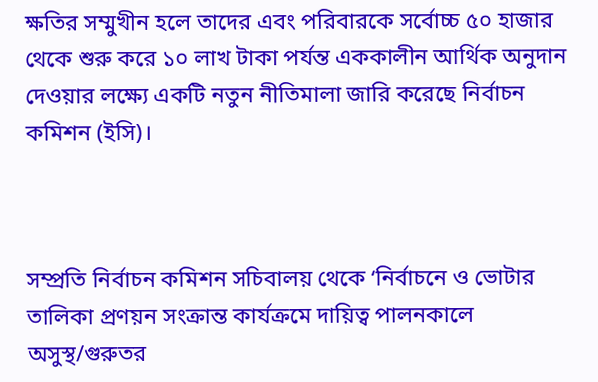ক্ষতির সম্মুখীন হলে তাদের এবং পরিবারকে সর্বোচ্চ ৫০ হাজার থেকে শুরু করে ১০ লাখ টাকা পর্যন্ত এককালীন আর্থিক অনুদান দেওয়ার লক্ষ্যে একটি নতুন নীতিমালা জারি করেছে নির্বাচন কমিশন (ইসি)।



সম্প্রতি নির্বাচন কমিশন সচিবালয় থেকে ‘নির্বাচনে ও ভোটার তালিকা প্রণয়ন সংক্রান্ত কার্যক্রমে দায়িত্ব পালনকালে অসুস্থ/গুরুতর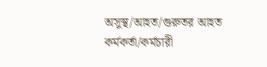অসুস্থ/আহত/গুরুতর আহত কর্মকর্তা/কর্মচারী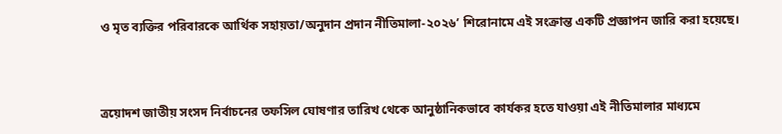ও মৃত ব্যক্তির পরিবারকে আর্থিক সহায়তা/অনুদান প্রদান নীতিমালা-২০২৬’ শিরোনামে এই সংক্রান্ত একটি প্রজ্ঞাপন জারি করা হয়েছে।



ত্রয়োদশ জাতীয় সংসদ নির্বাচনের তফসিল ঘোষণার তারিখ থেকে আনুষ্ঠানিকভাবে কার্যকর হতে যাওয়া এই নীতিমালার মাধ্যমে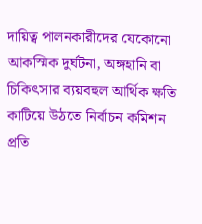দায়িত্ব পালনকারীদের যেকোনো আকস্মিক দুর্ঘটনা, অঙ্গহানি বা চিকিৎসার ব্যয়বহুল আর্থিক ক্ষতি কাটিয়ে উঠতে নির্বাচন কমিশন প্রতি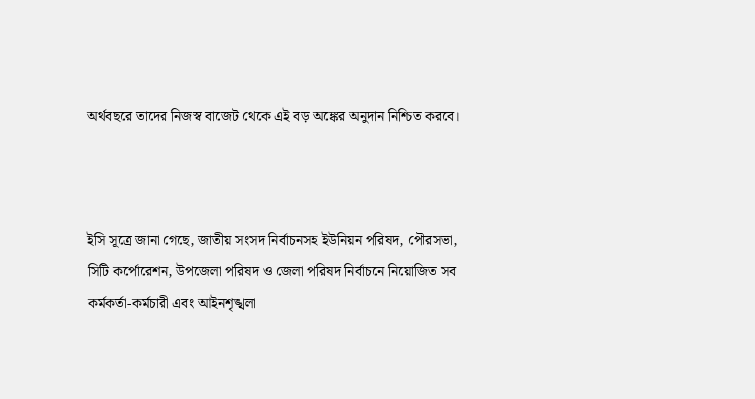অর্থবছরে তাদের নিজস্ব বাজেট থেকে এই বড় অঙ্কের অনুদান নিশ্চিত করবে।



ইসি সূত্রে জানা গেছে, জাতীয় সংসদ নির্বাচনসহ ইউনিয়ন পরিষদ, পৌরসভা, সিটি কর্পোরেশন, উপজেলা পরিষদ ও জেলা পরিষদ নির্বাচনে নিয়োজিত সব কর্মকর্তা-কর্মচারী এবং আইনশৃঙ্খলা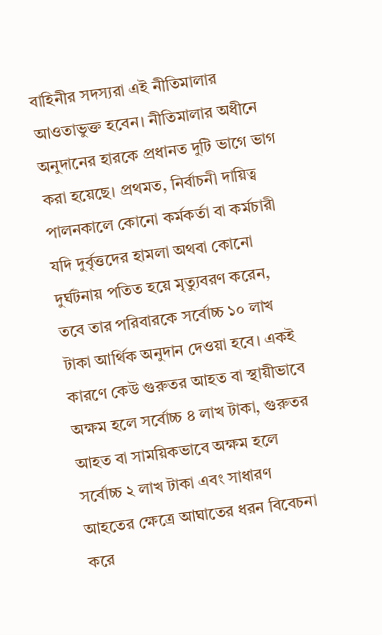বাহিনীর সদস্যরা এই নীতিমালার আওতাভুক্ত হবেন। নীতিমালার অধীনে অনুদানের হারকে প্রধানত দুটি ভাগে ভাগ করা হয়েছে। প্রথমত, নির্বাচনী দায়িত্ব পালনকালে কোনো কর্মকর্তা বা কর্মচারী যদি দুর্বৃত্তদের হামলা অথবা কোনো দুর্ঘটনায় পতিত হয়ে মৃত্যুবরণ করেন, তবে তার পরিবারকে সর্বোচ্চ ১০ লাখ টাকা আর্থিক অনুদান দেওয়া হবে। একই কারণে কেউ গুরুতর আহত বা স্থায়ীভাবে অক্ষম হলে সর্বোচ্চ ৪ লাখ টাকা, গুরুতর আহত বা সাময়িকভাবে অক্ষম হলে সর্বোচ্চ ২ লাখ টাকা এবং সাধারণ আহতের ক্ষেত্রে আঘাতের ধরন বিবেচনা করে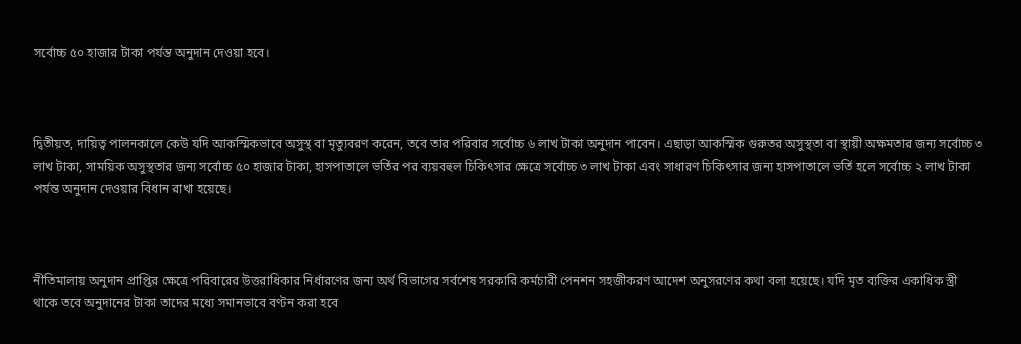সর্বোচ্চ ৫০ হাজার টাকা পর্যন্ত অনুদান দেওয়া হবে।



দ্বিতীয়ত, দায়িত্ব পালনকালে কেউ যদি আকস্মিকভাবে অসুস্থ বা মৃত্যুবরণ করেন, তবে তার পরিবার সর্বোচ্চ ৬ লাখ টাকা অনুদান পাবেন। এছাড়া আকস্মিক গুরুতর অসুস্থতা বা স্থায়ী অক্ষমতার জন্য সর্বোচ্চ ৩ লাখ টাকা, সাময়িক অসুস্থতার জন্য সর্বোচ্চ ৫০ হাজার টাকা, হাসপাতালে ভর্তির পর ব্যয়বহুল চিকিৎসার ক্ষেত্রে সর্বোচ্চ ৩ লাখ টাকা এবং সাধারণ চিকিৎসার জন্য হাসপাতালে ভর্তি হলে সর্বোচ্চ ২ লাখ টাকা পর্যন্ত অনুদান দেওয়ার বিধান রাখা হয়েছে।



নীতিমালায় অনুদান প্রাপ্তির ক্ষেত্রে পরিবারের উত্তরাধিকার নির্ধারণের জন্য অর্থ বিভাগের সর্বশেষ সরকারি কর্মচারী পেনশন সহজীকরণ আদেশ অনুসরণের কথা বলা হয়েছে। যদি মৃত ব্যক্তির একাধিক স্ত্রী থাকে তবে অনুদানের টাকা তাদের মধ্যে সমানভাবে বণ্টন করা হবে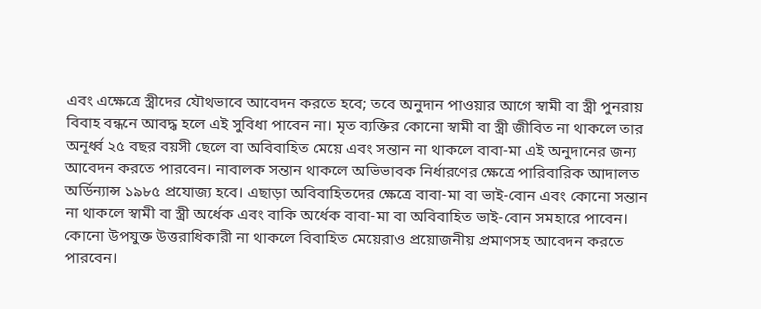এবং এক্ষেত্রে স্ত্রীদের যৌথভাবে আবেদন করতে হবে; তবে অনুদান পাওয়ার আগে স্বামী বা স্ত্রী পুনরায় বিবাহ বন্ধনে আবদ্ধ হলে এই সুবিধা পাবেন না। মৃত ব্যক্তির কোনো স্বামী বা স্ত্রী জীবিত না থাকলে তার অনূর্ধ্ব ২৫ বছর বয়সী ছেলে বা অবিবাহিত মেয়ে এবং সন্তান না থাকলে বাবা-মা এই অনুদানের জন্য আবেদন করতে পারবেন। নাবালক সন্তান থাকলে অভিভাবক নির্ধারণের ক্ষেত্রে পারিবারিক আদালত অর্ডিন্যান্স ১৯৮৫ প্রযোজ্য হবে। এছাড়া অবিবাহিতদের ক্ষেত্রে বাবা-মা বা ভাই-বোন এবং কোনো সন্তান না থাকলে স্বামী বা স্ত্রী অর্ধেক এবং বাকি অর্ধেক বাবা-মা বা অবিবাহিত ভাই-বোন সমহারে পাবেন। কোনো উপযুক্ত উত্তরাধিকারী না থাকলে বিবাহিত মেয়েরাও প্রয়োজনীয় প্রমাণসহ আবেদন করতে পারবেন।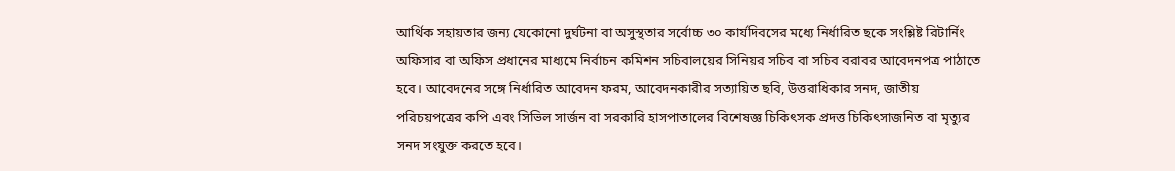আর্থিক সহায়তার জন্য যেকোনো দুর্ঘটনা বা অসুস্থতার সর্বোচ্চ ৩০ কার্যদিবসের মধ্যে নির্ধারিত ছকে সংশ্লিষ্ট রিটার্নিং অফিসার বা অফিস প্রধানের মাধ্যমে নির্বাচন কমিশন সচিবালয়ের সিনিয়র সচিব বা সচিব বরাবর আবেদনপত্র পাঠাতে হবে। আবেদনের সঙ্গে নির্ধারিত আবেদন ফরম, আবেদনকারীর সত্যায়িত ছবি, উত্তরাধিকার সনদ, জাতীয় পরিচয়পত্রের কপি এবং সিভিল সার্জন বা সরকারি হাসপাতালের বিশেষজ্ঞ চিকিৎসক প্রদত্ত চিকিৎসাজনিত বা মৃত্যুর সনদ সংযুক্ত করতে হবে।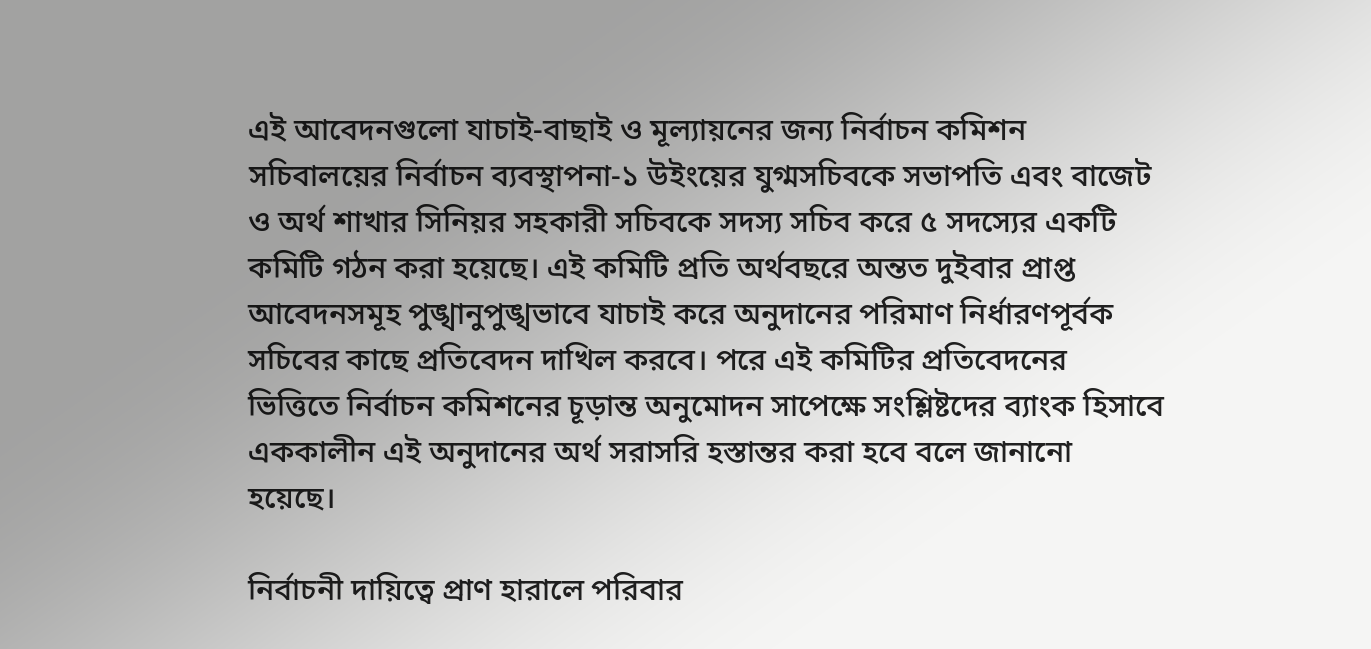এই আবেদনগুলো যাচাই-বাছাই ও মূল্যায়নের জন্য নির্বাচন কমিশন সচিবালয়ের নির্বাচন ব্যবস্থাপনা-১ উইংয়ের যুগ্মসচিবকে সভাপতি এবং বাজেট ও অর্থ শাখার সিনিয়র সহকারী সচিবকে সদস্য সচিব করে ৫ সদস্যের একটি কমিটি গঠন করা হয়েছে। এই কমিটি প্রতি অর্থবছরে অন্তত দুইবার প্রাপ্ত আবেদনসমূহ পুঙ্খানুপুঙ্খভাবে যাচাই করে অনুদানের পরিমাণ নির্ধারণপূর্বক সচিবের কাছে প্রতিবেদন দাখিল করবে। পরে এই কমিটির প্রতিবেদনের ভিত্তিতে নির্বাচন কমিশনের চূড়ান্ত অনুমোদন সাপেক্ষে সংশ্লিষ্টদের ব্যাংক হিসাবে এককালীন এই অনুদানের অর্থ সরাসরি হস্তান্তর করা হবে বলে জানানো হয়েছে।

নির্বাচনী দায়িত্বে প্রাণ হারালে পরিবার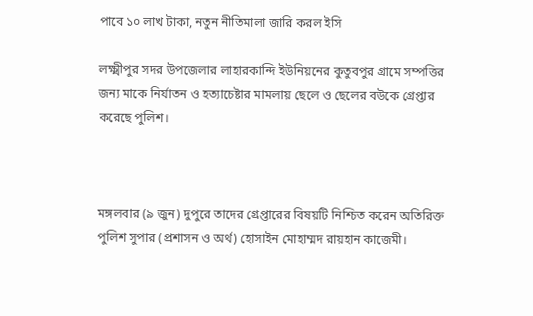পাবে ১০ লাখ টাকা, নতুন নীতিমালা জারি করল ইসি

লক্ষ্মীপুর সদর উপজেলার লাহারকান্দি ইউনিয়নের কুতুবপুর গ্রামে সম্পত্তির জন্য মাকে নির্যাতন ও হত্যাচেষ্টার মামলায় ছেলে ও ছেলের বউকে গ্রেপ্তার করেছে পুলিশ।



মঙ্গলবার (৯ জুন) দুপুরে তাদের গ্রেপ্তারের বিষয়টি নিশ্চিত করেন অতিরিক্ত পুলিশ সুপার (প্রশাসন ও অর্থ) হোসাইন মোহাম্মদ রায়হান কাজেমী।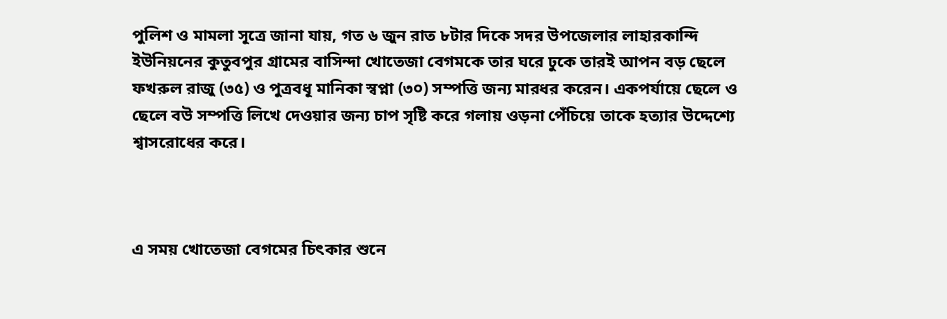পুলিশ ও মামলা সূত্রে জানা যায়, গত ৬ জুন রাত ৮টার দিকে সদর উপজেলার লাহারকান্দি ইউনিয়নের কুতুবপুর গ্রামের বাসিন্দা খোতেজা বেগমকে তার ঘরে ঢুকে তারই আপন বড় ছেলে ফখরুল রাজু (৩৫) ও পুত্রবধূ মানিকা স্বপ্না (৩০) সম্পত্তি জন্য মারধর করেন। একপর্যায়ে ছেলে ও ছেলে বউ সম্পত্তি লিখে দেওয়ার জন্য চাপ সৃষ্টি করে গলায় ওড়না পেঁচিয়ে তাকে হত্যার উদ্দেশ্যে শ্বাসরোধের করে।



এ সময় খোতেজা বেগমের চিৎকার শুনে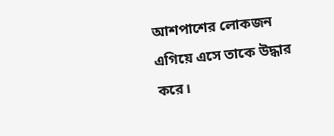আশপাশের লোকজন এগিয়ে এসে তাকে উদ্ধার করে।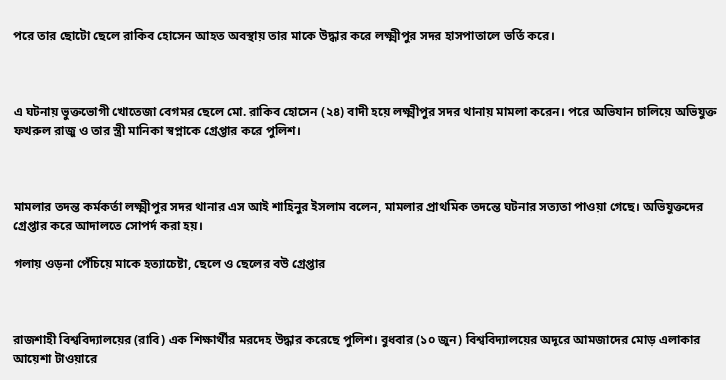পরে তার ছোটো ছেলে রাকিব হোসেন আহত অবস্থায় তার মাকে উদ্ধার করে লক্ষ্মীপুর সদর হাসপাতালে ভর্তি করে।



এ ঘটনায় ভুক্তভোগী খোতেজা বেগমর ছেলে মো. রাকিব হোসেন (২৪) বাদী হয়ে লক্ষ্মীপুর সদর থানায় মামলা করেন। পরে অভিযান চালিয়ে অভিযুক্ত ফখরুল রাজু ও তার স্ত্রী মানিকা স্বপ্নাকে গ্রেপ্তার করে পুলিশ।



মামলার তদন্ত কর্মকর্তা লক্ষ্মীপুর সদর থানার এস আই শাহিনুর ইসলাম বলেন, মামলার প্রাথমিক তদন্তে ঘটনার সত্যতা পাওয়া গেছে। অভিযুক্তদের গ্রেপ্তার করে আদালতে সোপর্দ করা হয়।

গলায় ওড়না পেঁচিয়ে মাকে হত্যাচেষ্টা, ছেলে ও ছেলের বউ গ্রেপ্তার



রাজশাহী বিশ্ববিদ্যালয়ের (রাবি) এক শিক্ষার্থীর মরদেহ উদ্ধার করেছে পুলিশ। বুধবার (১০ জুন) বিশ্ববিদ্যালয়ের অদূরে আমজাদের মোড় এলাকার আয়েশা টাওয়ারে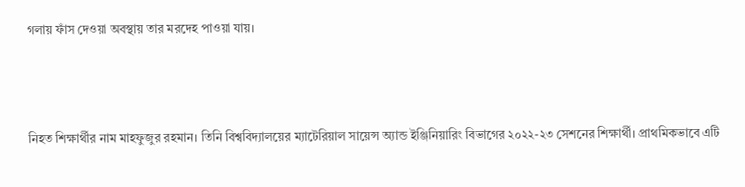গলায় ফাঁস দেওয়া অবস্থায় তার মরদেহ পাওয়া যায়।



নিহত শিক্ষার্থীর নাম মাহফুজুর রহমান। তিনি বিশ্ববিদ্যালয়ের ম্যাটেরিয়াল সায়েন্স অ্যান্ড ইঞ্জিনিয়ারিং বিভাগের ২০২২-২৩ সেশনের শিক্ষার্থী। প্রাথমিকভাবে এটি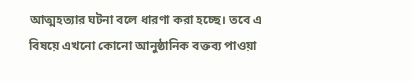আত্মহত্যার ঘটনা বলে ধারণা করা হচ্ছে। তবে এ বিষয়ে এখনো কোনো আনুষ্ঠানিক বক্তব্য পাওয়া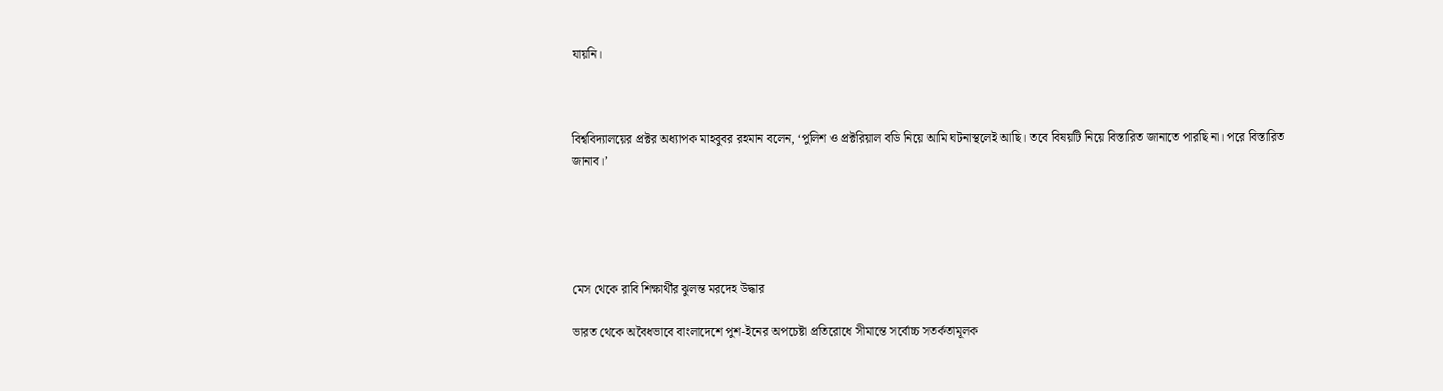যায়নি।



বিশ্ববিদ্যালয়ের প্রক্টর অধ্যাপক মাহবুবর রহমান বলেন, ‘পুলিশ ও প্রক্টরিয়াল বডি নিয়ে আমি ঘটনাস্থলেই আছি। তবে বিষয়টি নিয়ে বিস্তারিত জানাতে পারছি না। পরে বিস্তারিত জানাব।’





মেস থেকে রাবি শিক্ষার্থীর ঝুলন্ত মরদেহ উদ্ধার

ভারত থেকে অবৈধভাবে বাংলাদেশে পুশ-ইনের অপচেষ্টা প্রতিরোধে সীমান্তে সর্বোচ্চ সতর্কতামূলক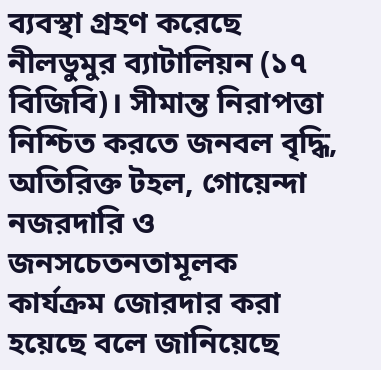ব্যবস্থা গ্রহণ করেছে নীলডুমুর ব্যাটালিয়ন (১৭ বিজিবি)। সীমান্ত নিরাপত্তা নিশ্চিত করতে জনবল বৃদ্ধি, অতিরিক্ত টহল, গোয়েন্দা নজরদারি ও জনসচেতনতামূলক কার্যক্রম জোরদার করা হয়েছে বলে জানিয়েছে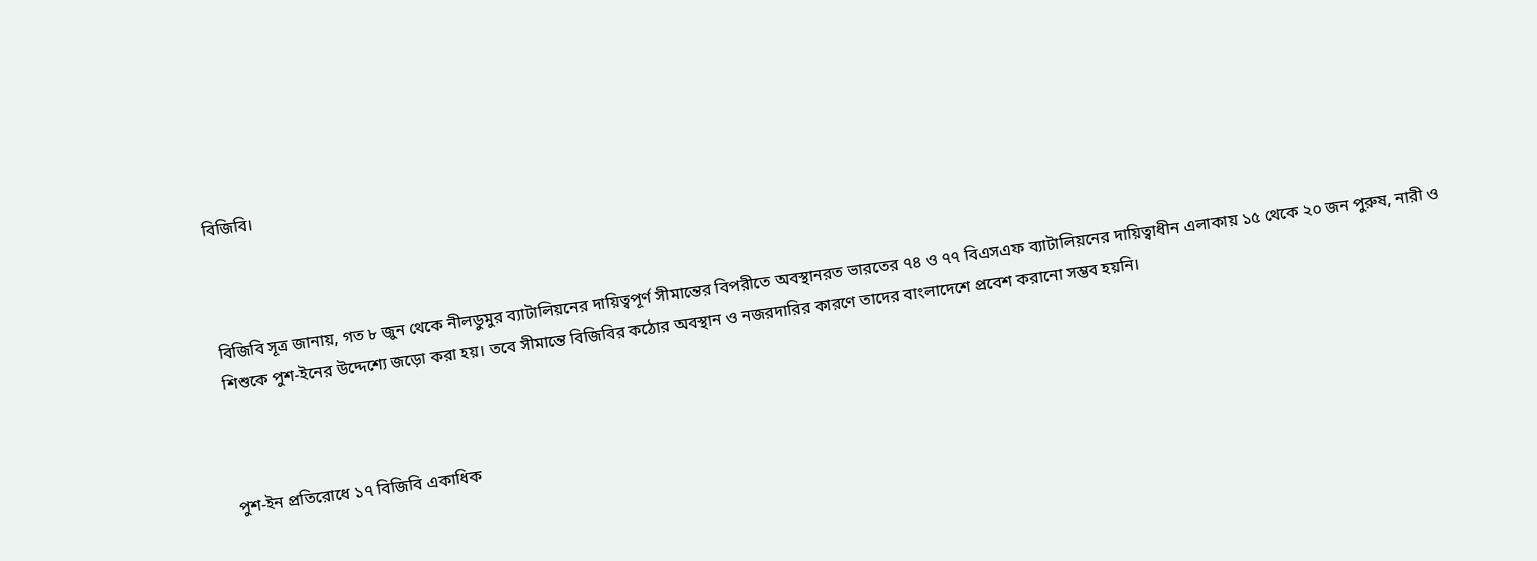বিজিবি।



বিজিবি সূত্র জানায়, গত ৮ জুন থেকে নীলডুমুর ব্যাটালিয়নের দায়িত্বপূর্ণ সীমান্তের বিপরীতে অবস্থানরত ভারতের ৭৪ ও ৭৭ বিএসএফ ব্যাটালিয়নের দায়িত্বাধীন এলাকায় ১৫ থেকে ২০ জন পুরুষ, নারী ও শিশুকে পুশ-ইনের উদ্দেশ্যে জড়ো করা হয়। তবে সীমান্তে বিজিবির কঠোর অবস্থান ও নজরদারির কারণে তাদের বাংলাদেশে প্রবেশ করানো সম্ভব হয়নি।



পুশ-ইন প্রতিরোধে ১৭ বিজিবি একাধিক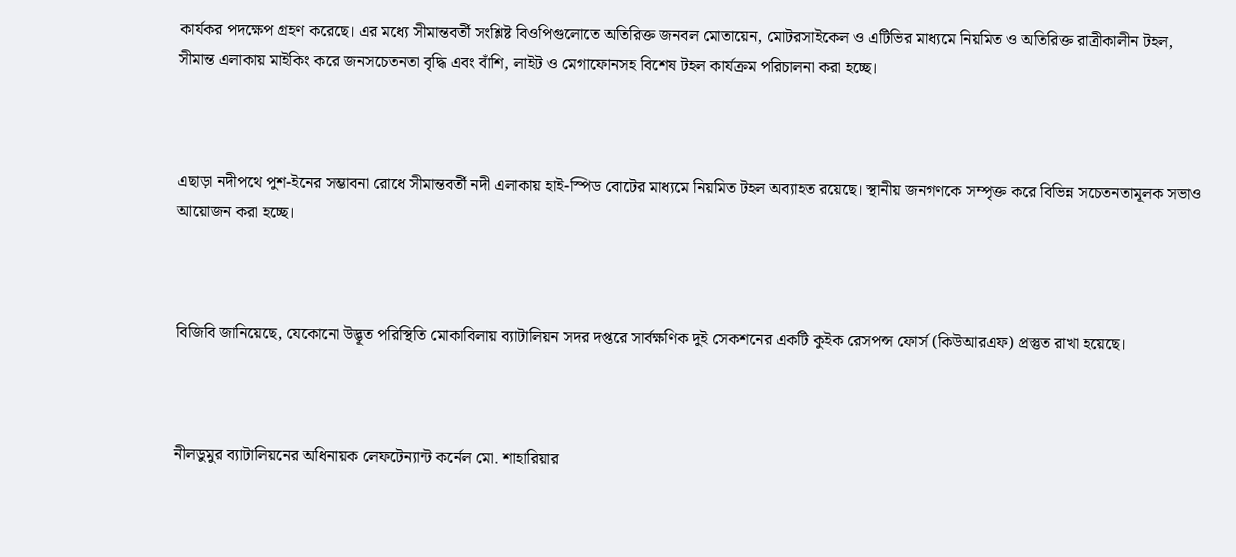কার্যকর পদক্ষেপ গ্রহণ করেছে। এর মধ্যে সীমান্তবর্তী সংশ্লিষ্ট বিওপিগুলোতে অতিরিক্ত জনবল মোতায়েন, মোটরসাইকেল ও এটিভির মাধ্যমে নিয়মিত ও অতিরিক্ত রাত্রীকালীন টহল, সীমান্ত এলাকায় মাইকিং করে জনসচেতনতা বৃদ্ধি এবং বাঁশি, লাইট ও মেগাফোনসহ বিশেষ টহল কার্যক্রম পরিচালনা করা হচ্ছে।



এছাড়া নদীপথে পুশ-ইনের সম্ভাবনা রোধে সীমান্তবর্তী নদী এলাকায় হাই-স্পিড বোটের মাধ্যমে নিয়মিত টহল অব্যাহত রয়েছে। স্থানীয় জনগণকে সম্পৃক্ত করে বিভিন্ন সচেতনতামূলক সভাও আয়োজন করা হচ্ছে।



বিজিবি জানিয়েছে, যেকোনো উদ্ভূত পরিস্থিতি মোকাবিলায় ব্যাটালিয়ন সদর দপ্তরে সার্বক্ষণিক দুই সেকশনের একটি কুইক রেসপন্স ফোর্স (কিউআরএফ) প্রস্তুত রাখা হয়েছে।



নীলডুমুর ব্যাটালিয়নের অধিনায়ক লেফটেন্যান্ট কর্নেল মো. শাহারিয়ার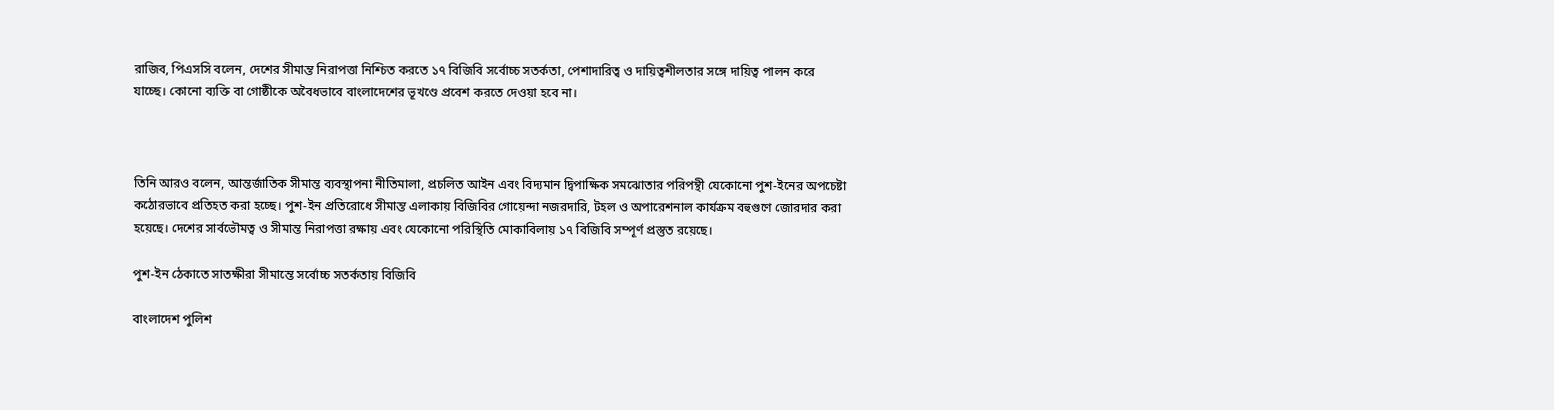রাজিব, পিএসসি বলেন, দেশের সীমান্ত নিরাপত্তা নিশ্চিত করতে ১৭ বিজিবি সর্বোচ্চ সতর্কতা, পেশাদারিত্ব ও দায়িত্বশীলতার সঙ্গে দায়িত্ব পালন করে যাচ্ছে। কোনো ব্যক্তি বা গোষ্ঠীকে অবৈধভাবে বাংলাদেশের ভূখণ্ডে প্রবেশ করতে দেওয়া হবে না।



তিনি আরও বলেন, আন্তর্জাতিক সীমান্ত ব্যবস্থাপনা নীতিমালা, প্রচলিত আইন এবং বিদ্যমান দ্বিপাক্ষিক সমঝোতার পরিপন্থী যেকোনো পুশ-ইনের অপচেষ্টা কঠোরভাবে প্রতিহত করা হচ্ছে। পুশ-ইন প্রতিরোধে সীমান্ত এলাকায় বিজিবির গোয়েন্দা নজরদারি, টহল ও অপারেশনাল কার্যক্রম বহুগুণে জোরদার করা হয়েছে। দেশের সার্বভৌমত্ব ও সীমান্ত নিরাপত্তা রক্ষায় এবং যেকোনো পরিস্থিতি মোকাবিলায় ১৭ বিজিবি সম্পূর্ণ প্রস্তুত রয়েছে।

পুশ-ইন ঠেকাতে সাতক্ষীরা সীমান্তে সর্বোচ্চ সতর্কতায় বিজিবি

বাংলাদেশ পুলিশ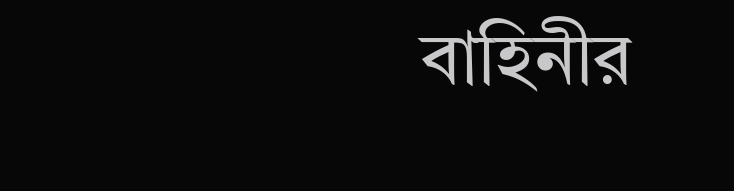বাহিনীর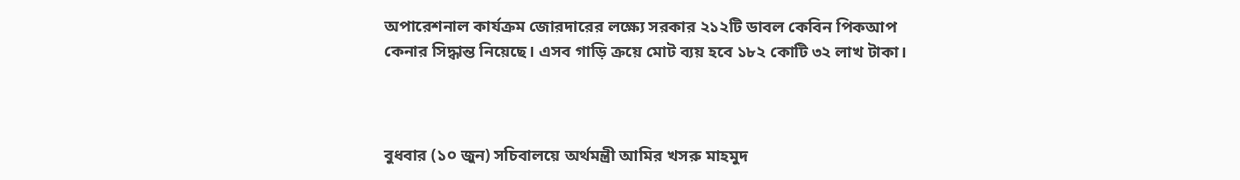অপারেশনাল কার্যক্রম জোরদারের লক্ষ্যে সরকার ২১২টি ডাবল কেবিন পিকআপ কেনার সিদ্ধান্ত নিয়েছে। এসব গাড়ি ক্রয়ে মোট ব্যয় হবে ১৮২ কোটি ৩২ লাখ টাকা।



বুধবার (১০ জুন) সচিবালয়ে অর্থমন্ত্রী আমির খসরু মাহমুদ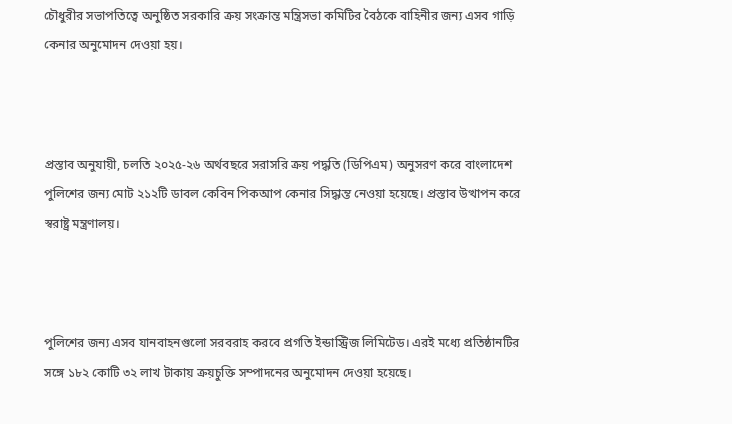চৌধুরীর সভাপতিত্বে অনুষ্ঠিত সরকারি ক্রয় সংক্রান্ত মন্ত্রিসভা কমিটির বৈঠকে বাহিনীর জন্য এসব গাড়ি কেনার অনুমোদন দেওয়া হয়।



প্রস্তাব অনুযায়ী, চলতি ২০২৫-২৬ অর্থবছরে সরাসরি ক্রয় পদ্ধতি (ডিপিএম) অনুসরণ করে বাংলাদেশ পুলিশের জন্য মোট ২১২টি ডাবল কেবিন পিকআপ কেনার সিদ্ধান্ত নেওয়া হয়েছে। প্রস্তাব উত্থাপন করে স্বরাষ্ট্র মন্ত্রণালয়।



পুলিশের জন্য এসব যানবাহনগুলো সরবরাহ করবে প্রগতি ইন্ডাস্ট্রিজ লিমিটেড। এরই মধ্যে প্রতিষ্ঠানটির সঙ্গে ১৮২ কোটি ৩২ লাখ টাকায় ক্রয়চুক্তি সম্পাদনের অনুমোদন দেওয়া হয়েছে।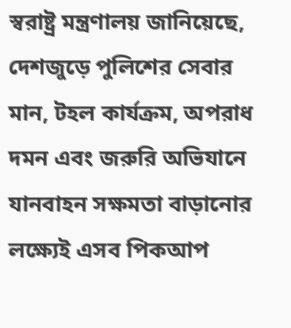স্বরাষ্ট্র মন্ত্রণালয় জানিয়েছে, দেশজুড়ে পুলিশের সেবার মান, টহল কার্যক্রম, অপরাধ দমন এবং জরুরি অভিযানে যানবাহন সক্ষমতা বাড়ানোর লক্ষ্যেই এসব পিকআপ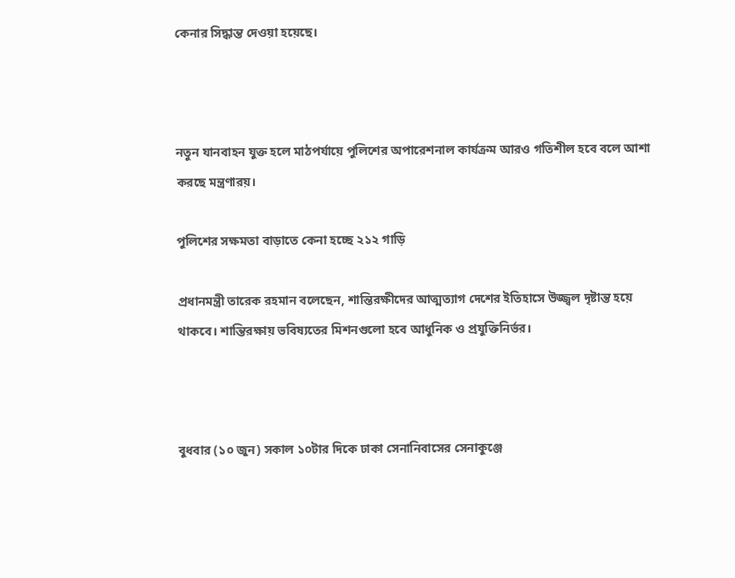কেনার সিদ্ধান্ত দেওয়া হয়েছে।



নতুন যানবাহন যুক্ত হলে মাঠপর্যায়ে পুলিশের অপারেশনাল কার্যক্রম আরও গতিশীল হবে বলে আশা করছে মন্ত্রণারয়।

পুলিশের সক্ষমতা বাড়াতে কেনা হচ্ছে ২১২ গাড়ি

প্রধানমন্ত্রী তারেক রহমান বলেছেন, শান্তিরক্ষীদের আত্মত্যাগ দেশের ইতিহাসে উজ্জ্বল দৃষ্টান্ত হয়ে থাকবে। শান্তিরক্ষায় ভবিষ্যতের মিশনগুলো হবে আধুনিক ও প্রযুক্তিনির্ভর।



বুধবার (১০ জুন) সকাল ১০টার দিকে ঢাকা সেনানিবাসের সেনাকুঞ্জে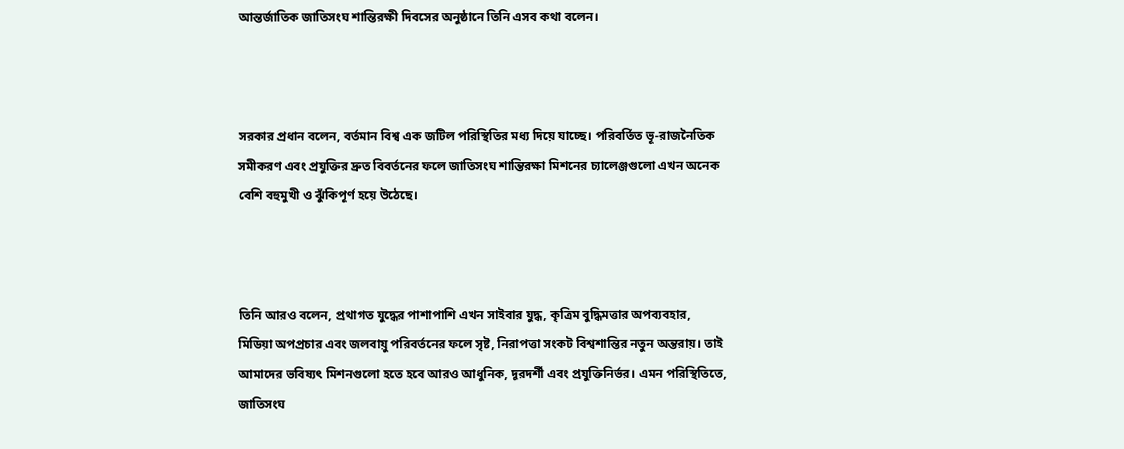আন্তর্জাতিক জাতিসংঘ শান্তিরক্ষী দিবসের অনুষ্ঠানে তিনি এসব কথা বলেন।



সরকার প্রধান বলেন, বর্তমান বিশ্ব এক জটিল পরিস্থিতির মধ্য দিয়ে যাচ্ছে। পরিবর্তিত ভূ-রাজনৈতিক সমীকরণ এবং প্রযুক্তির দ্রুত বিবর্তনের ফলে জাতিসংঘ শান্তিরক্ষা মিশনের চ্যালেঞ্জগুলো এখন অনেক বেশি বহুমুখী ও ঝুঁকিপূর্ণ হয়ে উঠেছে।



তিনি আরও বলেন, প্রথাগত যুদ্ধের পাশাপাশি এখন সাইবার যুদ্ধ, কৃত্রিম বুদ্ধিমত্তার অপব্যবহার, মিডিয়া অপপ্রচার এবং জলবায়ু পরিবর্তনের ফলে সৃষ্ট, নিরাপত্তা সংকট বিশ্বশান্তির নতুন অন্তরায়। তাই আমাদের ভবিষ্যৎ মিশনগুলো হতে হবে আরও আধুনিক, দূরদর্শী এবং প্রযুক্তিনির্ভর। এমন পরিস্থিতিতে, জাতিসংঘ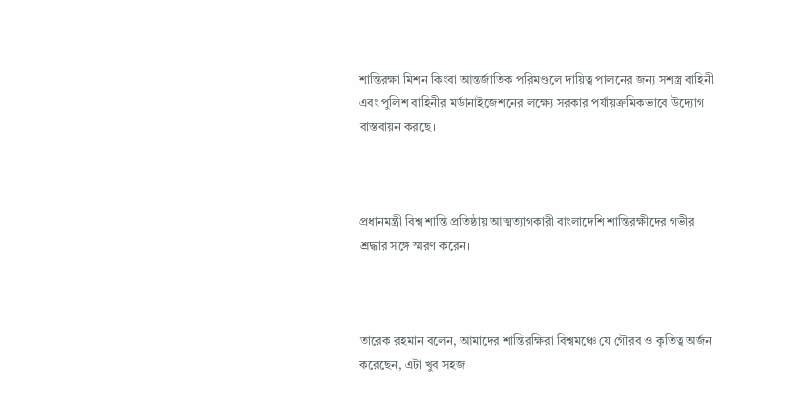শান্তিরক্ষা মিশন কিংবা আন্তর্জাতিক পরিমণ্ডলে দায়িত্ব পালনের জন্য সশস্ত্র বাহিনী এবং পুলিশ বাহিনীর মর্ডানাইজেশনের লক্ষ্যে সরকার পর্যায়ক্রমিকভাবে উদ্যোগ বাস্তবায়ন করছে।



প্রধানমন্ত্রী বিশ্ব শান্তি প্রতিষ্ঠায় আত্মত্যাগকারী বাংলাদেশি শান্তিরক্ষীদের গভীর শ্রদ্ধার সঙ্গে স্মরণ করেন।



তারেক রহমান বলেন, আমাদের শান্তিরক্ষিরা বিশ্বমঞ্চে যে গৌরব ও কৃতিত্ব অর্জন করেছেন, এটা খুব সহজ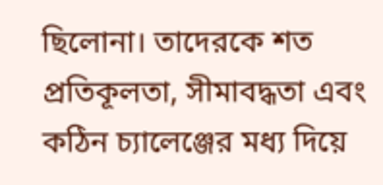ছিলোনা। তাদেরকে শত প্রতিকূলতা, সীমাবদ্ধতা এবং কঠিন চ্যালেঞ্জের মধ্য দিয়ে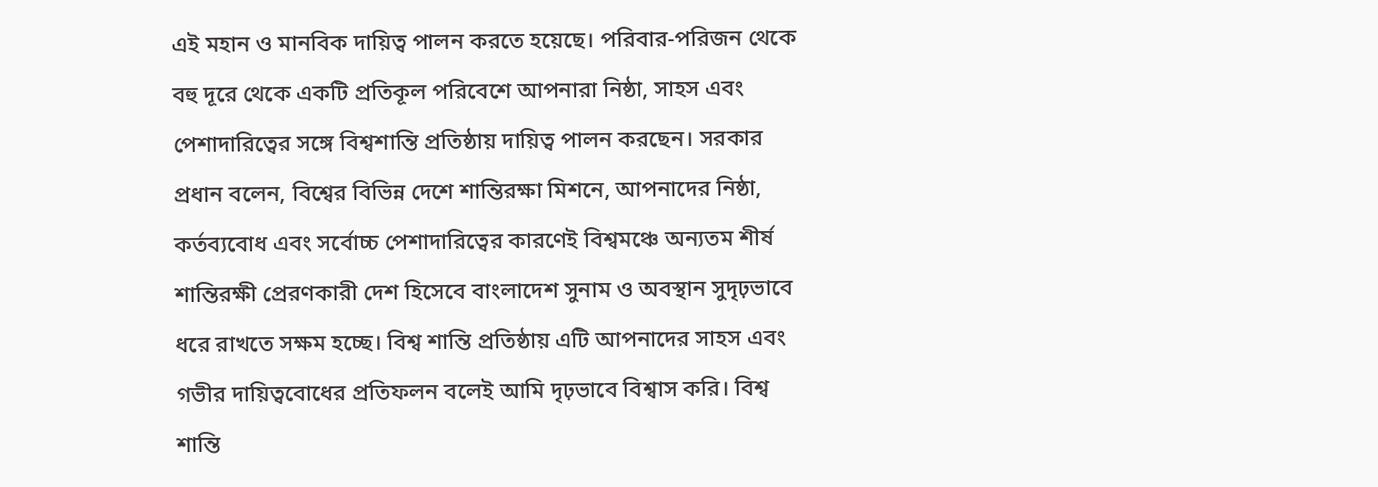এই মহান ও মানবিক দায়িত্ব পালন করতে হয়েছে। পরিবার-পরিজন থেকে বহু দূরে থেকে একটি প্রতিকূল পরিবেশে আপনারা নিষ্ঠা, সাহস এবং পেশাদারিত্বের সঙ্গে বিশ্বশান্তি প্রতিষ্ঠায় দায়িত্ব পালন করছেন। সরকার প্রধান বলেন, বিশ্বের বিভিন্ন দেশে শান্তিরক্ষা মিশনে, আপনাদের নিষ্ঠা, কর্তব্যবোধ এবং সর্বোচ্চ পেশাদারিত্বের কারণেই বিশ্বমঞ্চে অন্যতম শীর্ষ শান্তিরক্ষী প্রেরণকারী দেশ হিসেবে বাংলাদেশ সুনাম ও অবস্থান সুদৃঢ়ভাবে ধরে রাখতে সক্ষম হচ্ছে। বিশ্ব শান্তি প্রতিষ্ঠায় এটি আপনাদের সাহস এবং গভীর দায়িত্ববোধের প্রতিফলন বলেই আমি দৃঢ়ভাবে বিশ্বাস করি। বিশ্ব শান্তি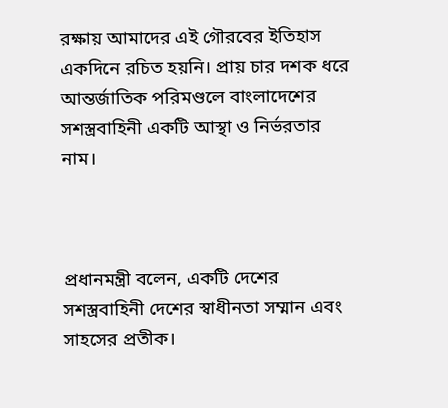রক্ষায় আমাদের এই গৌরবের ইতিহাস একদিনে রচিত হয়নি। প্রায় চার দশক ধরে আন্তর্জাতিক পরিমণ্ডলে বাংলাদেশের সশস্ত্রবাহিনী একটি আস্থা ও নির্ভরতার নাম।



প্রধানমন্ত্রী বলেন, একটি দেশের সশস্ত্রবাহিনী দেশের স্বাধীনতা সম্মান এবং সাহসের প্রতীক।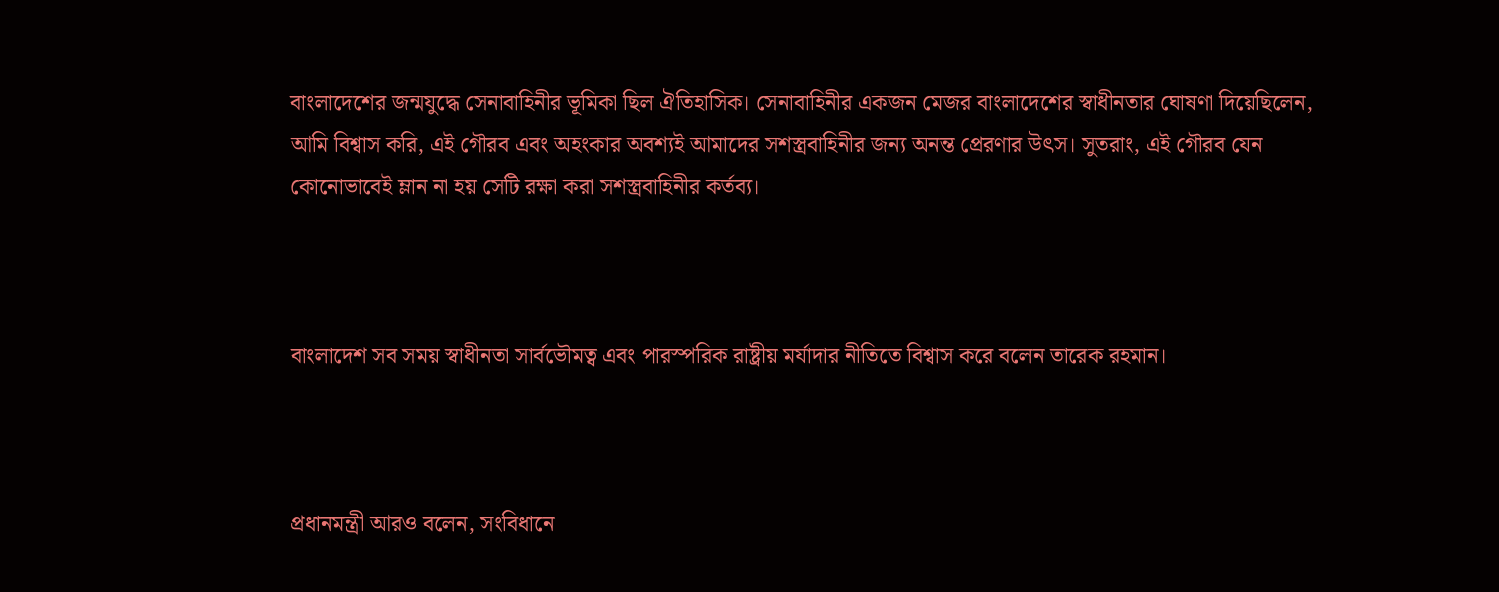বাংলাদেশের জন্মযুদ্ধে সেনাবাহিনীর ভূমিকা ছিল ঐতিহাসিক। সেনাবাহিনীর একজন মেজর বাংলাদেশের স্বাধীনতার ঘোষণা দিয়েছিলেন, আমি বিশ্বাস করি, এই গৌরব এবং অহংকার অবশ্যই আমাদের সশস্ত্রবাহিনীর জন্য অনন্ত প্রেরণার উৎস। সুতরাং, এই গৌরব যেন কোনোভাবেই ম্লান না হয় সেটি রক্ষা করা সশস্ত্রবাহিনীর কর্তব্য।



বাংলাদেশ সব সময় স্বাধীনতা সার্বভৌমত্ব এবং পারস্পরিক রাষ্ট্রীয় মর্যাদার নীতিতে বিশ্বাস করে বলেন তারেক রহমান।



প্রধানমন্ত্রী আরও বলেন, সংবিধানে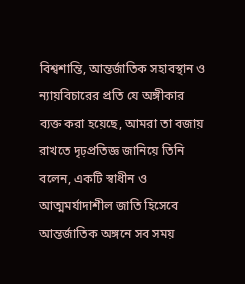বিশ্বশান্তি, আন্তর্জাতিক সহাবস্থান ও ন্যায়বিচারের প্রতি যে অঙ্গীকার ব্যক্ত করা হয়েছে, আমরা তা বজায় রাখতে দৃঢ়প্রতিজ্ঞ জানিয়ে তিনি বলেন, একটি স্বাধীন ও আত্মমর্যাদাশীল জাতি হিসেবে আন্তর্জাতিক অঙ্গনে সব সময়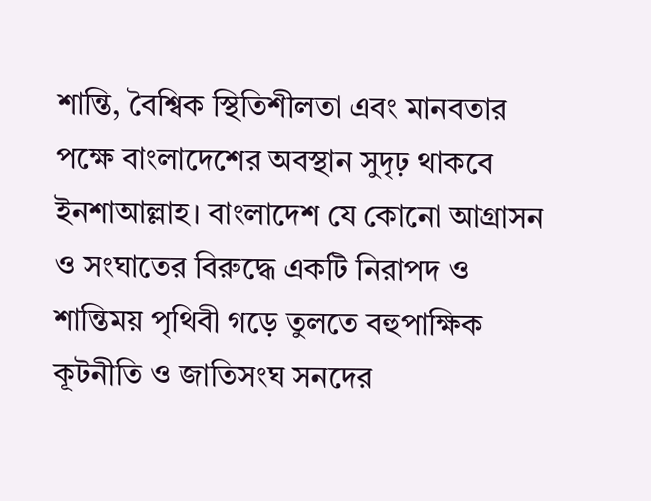শান্তি, বৈশ্বিক স্থিতিশীলতা এবং মানবতার পক্ষে বাংলাদেশের অবস্থান সুদৃঢ় থাকবে ইনশাআল্লাহ। বাংলাদেশ যে কোনো আগ্রাসন ও সংঘাতের বিরুদ্ধে একটি নিরাপদ ও শান্তিময় পৃথিবী গড়ে তুলতে বহুপাক্ষিক কূটনীতি ও জাতিসংঘ সনদের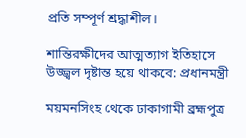প্রতি সম্পূর্ণ শ্রদ্ধাশীল।

শান্তিরক্ষীদের আত্মত্যাগ ইতিহাসে উজ্জ্বল দৃষ্টান্ত হয়ে থাকবে: প্রধানমন্ত্রী

ময়মনসিংহ থেকে ঢাকাগামী ব্রহ্মপুত্র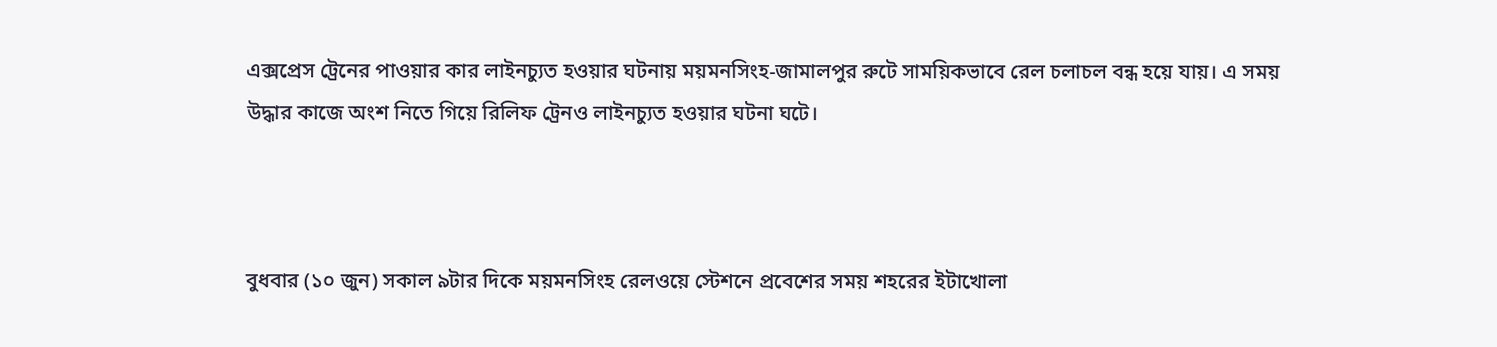এক্সপ্রেস ট্রেনের পাওয়ার কার লাইনচ্যুত হওয়ার ঘটনায় ময়মনসিংহ-জামালপুর রুটে সাময়িকভাবে রেল চলাচল বন্ধ হয়ে যায়। এ সময় উদ্ধার কাজে অংশ নিতে গিয়ে রিলিফ ট্রেনও লাইনচ্যুত হওয়ার ঘটনা ঘটে।



বুধবার (১০ জুন) সকাল ৯টার দিকে ময়মনসিংহ রেলওয়ে স্টেশনে প্রবেশের সময় শহরের ইটাখোলা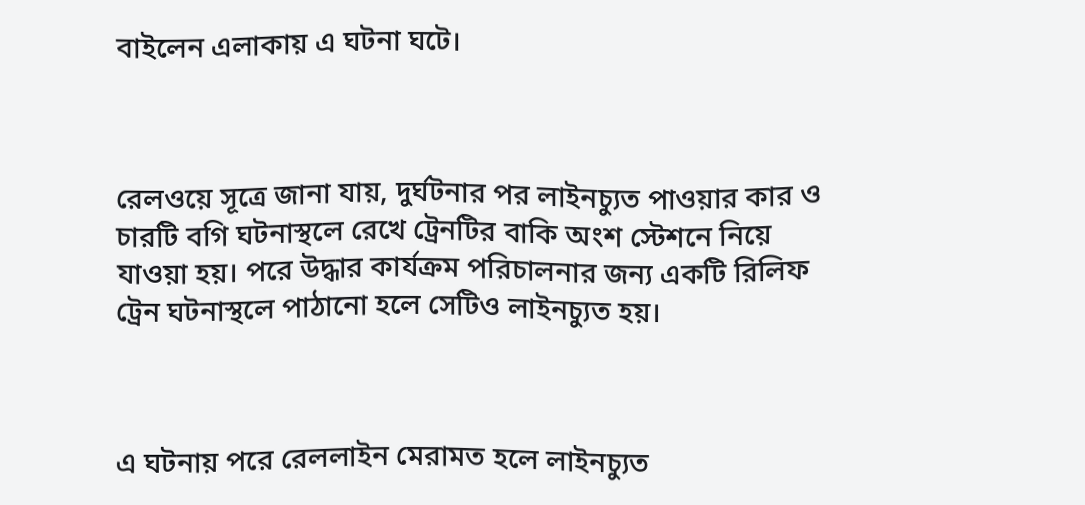বাইলেন এলাকায় এ ঘটনা ঘটে।



রেলওয়ে সূত্রে জানা যায়, দুর্ঘটনার পর লাইনচ্যুত পাওয়ার কার ও চারটি বগি ঘটনাস্থলে রেখে ট্রেনটির বাকি অংশ স্টেশনে নিয়ে যাওয়া হয়। পরে উদ্ধার কার্যক্রম পরিচালনার জন্য একটি রিলিফ ট্রেন ঘটনাস্থলে পাঠানো হলে সেটিও লাইনচ্যুত হয়।



এ ঘটনায় পরে রেললাইন মেরামত হলে লাইনচ্যুত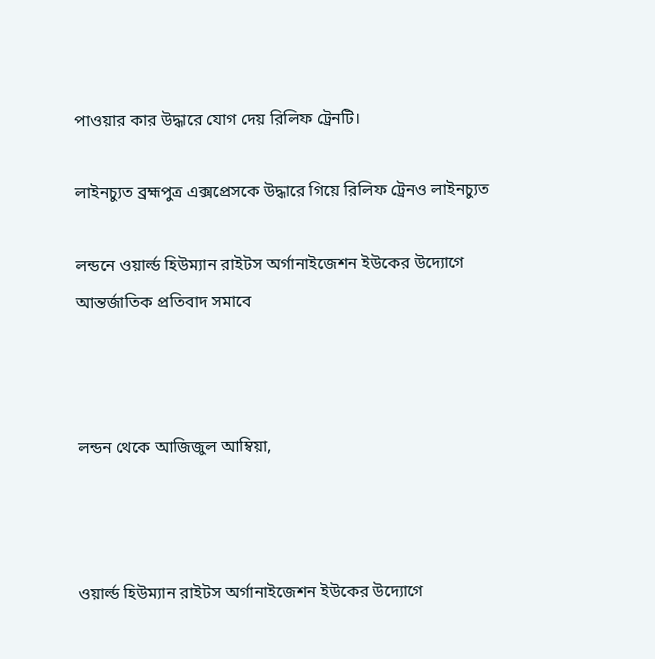পাওয়ার কার উদ্ধারে যোগ দেয় রিলিফ ট্রেনটি।

লাইনচ্যুত ব্রহ্মপুত্র এক্সপ্রেসকে উদ্ধারে গিয়ে রিলিফ ট্রেনও লাইনচ্যুত

লন্ডনে ওয়ার্ল্ড হিউম্যান রাইটস অর্গানাইজেশন ইউকের উদ্যোগে আন্তর্জাতিক প্রতিবাদ সমাবে



লন্ডন থেকে আজিজুল আম্বিয়া,



ওয়ার্ল্ড হিউম্যান রাইটস অর্গানাইজেশন ইউকের উদ্যোগে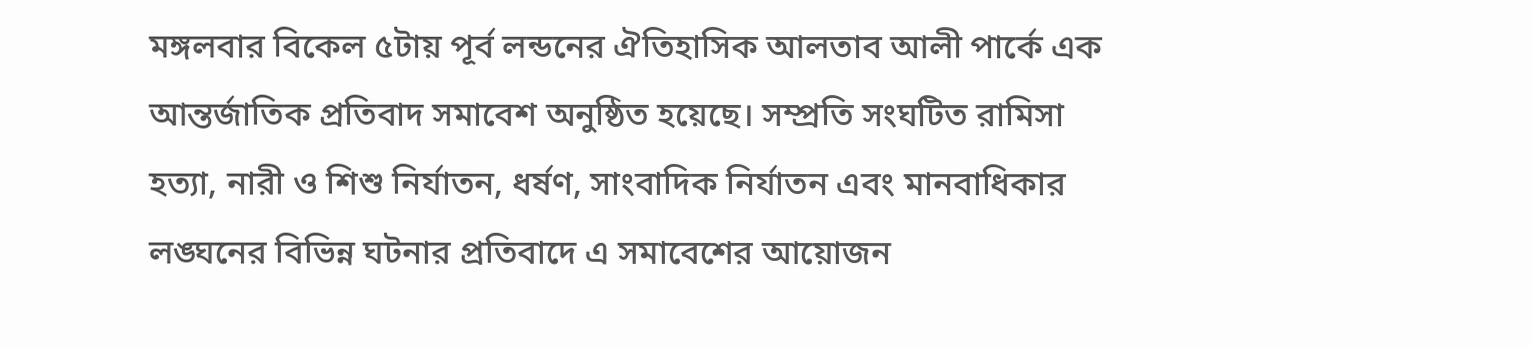মঙ্গলবার বিকেল ৫টায় পূর্ব লন্ডনের ঐতিহাসিক আলতাব আলী পার্কে এক আন্তর্জাতিক প্রতিবাদ সমাবেশ অনুষ্ঠিত হয়েছে। সম্প্রতি সংঘটিত রামিসা হত্যা, নারী ও শিশু নির্যাতন, ধর্ষণ, সাংবাদিক নির্যাতন এবং মানবাধিকার লঙ্ঘনের বিভিন্ন ঘটনার প্রতিবাদে এ সমাবেশের আয়োজন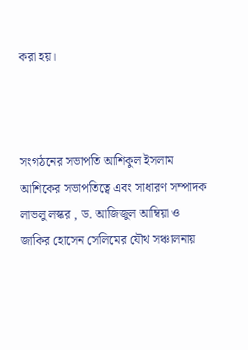করা হয়।



সংগঠনের সভাপতি আশিকুল ইসলাম আশিকের সভাপতিত্বে এবং সাধারণ সম্পাদক লাভলু লস্কর , ড. আজিজুল আম্বিয়া ও জাকির হোসেন সেলিমের যৌথ সঞ্চালনায়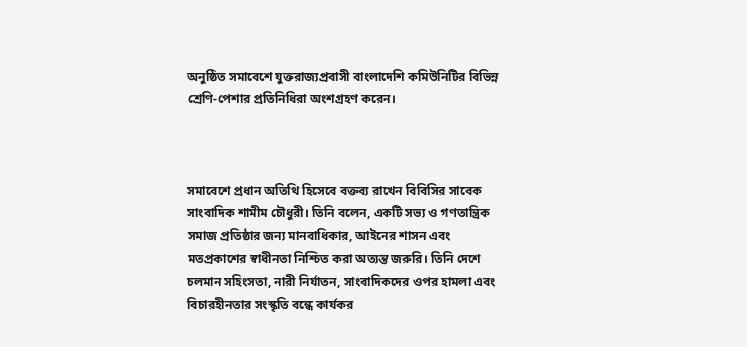অনুষ্ঠিত সমাবেশে যুক্তরাজ্যপ্রবাসী বাংলাদেশি কমিউনিটির বিভিন্ন শ্রেণি-পেশার প্রতিনিধিরা অংশগ্রহণ করেন।



সমাবেশে প্রধান অতিথি হিসেবে বক্তব্য রাখেন বিবিসির সাবেক সাংবাদিক শামীম চৌধুরী। তিনি বলেন, একটি সভ্য ও গণতান্ত্রিক সমাজ প্রতিষ্ঠার জন্য মানবাধিকার, আইনের শাসন এবং মতপ্রকাশের স্বাধীনতা নিশ্চিত করা অত্যন্ত জরুরি। তিনি দেশে চলমান সহিংসতা, নারী নির্যাতন, সাংবাদিকদের ওপর হামলা এবং বিচারহীনতার সংস্কৃতি বন্ধে কার্যকর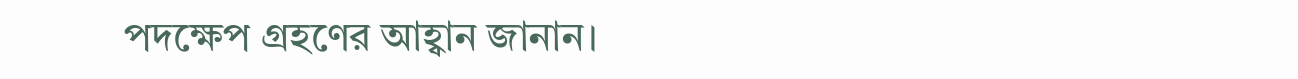পদক্ষেপ গ্রহণের আহ্বান জানান।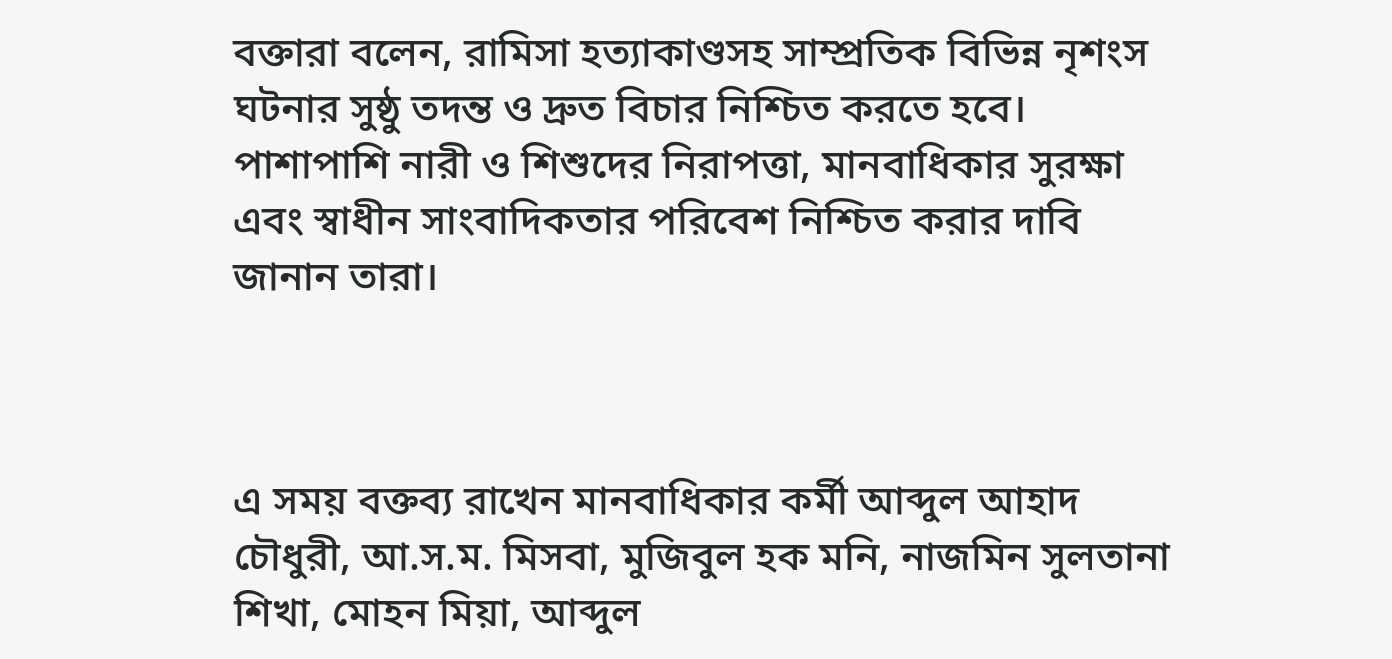বক্তারা বলেন, রামিসা হত্যাকাণ্ডসহ সাম্প্রতিক বিভিন্ন নৃশংস ঘটনার সুষ্ঠু তদন্ত ও দ্রুত বিচার নিশ্চিত করতে হবে। পাশাপাশি নারী ও শিশুদের নিরাপত্তা, মানবাধিকার সুরক্ষা এবং স্বাধীন সাংবাদিকতার পরিবেশ নিশ্চিত করার দাবি জানান তারা।



এ সময় বক্তব্য রাখেন মানবাধিকার কর্মী আব্দুল আহাদ চৌধুরী, আ.স.ম. মিসবা, মুজিবুল হক মনি, নাজমিন সুলতানা শিখা, মোহন মিয়া, আব্দুল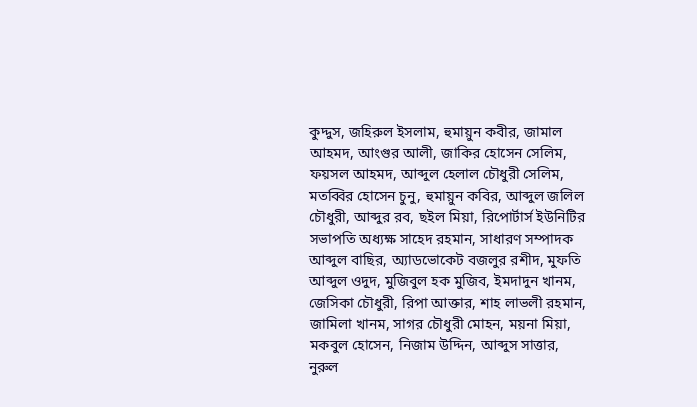কুদ্দুস, জহিরুল ইসলাম, হুমায়ুন কবীর, জামাল আহমদ, আংগুর আলী, জাকির হোসেন সেলিম, ফয়সল আহমদ, আব্দুল হেলাল চৌধুরী সেলিম, মতব্বির হোসেন চুনু, হুমায়ুন কবির, আব্দুল জলিল চৌধুরী, আব্দুর রব, ছইল মিয়া, রিপোর্টার্স ইউনিটির সভাপতি অধ্যক্ষ সাহেদ রহমান, সাধারণ সম্পাদক আব্দুল বাছির, অ্যাডভোকেট বজলুর রশীদ, মুফতি আব্দুল ওদুদ, মুজিবুল হক মুজিব, ইমদাদুন খানম, জেসিকা চৌধুরী, রিপা আক্তার, শাহ লাভলী রহমান, জামিলা খানম, সাগর চৌধুরী মোহন, ময়না মিয়া, মকবুল হোসেন, নিজাম উদ্দিন, আব্দুস সাত্তার, নুরুল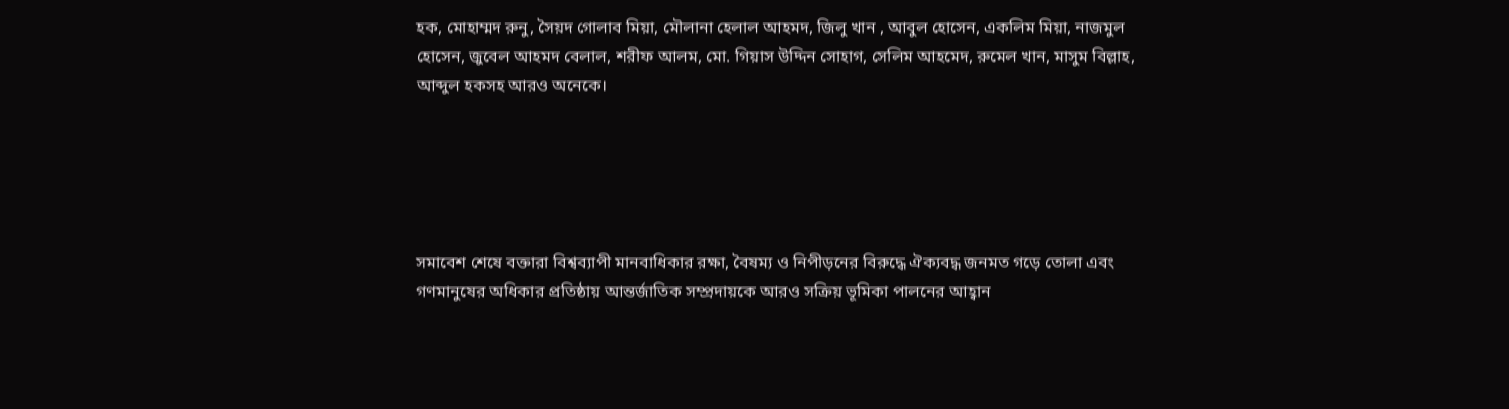হক, মোহাম্মদ রুনু, সৈয়দ গোলাব মিয়া, মৌলানা হেলাল আহমদ, জিলু খান , আবুল হোসেন, একলিম মিয়া, নাজমুল হোসেন, জুবেল আহমদ বেলাল, শরীফ আলম, মো. গিয়াস উদ্দিন সোহাগ, সেলিম আহমেদ, রুমেল খান, মাসুম বিল্লাহ, আব্দুল হকসহ আরও অনেকে।





সমাবেশ শেষে বক্তারা বিশ্বব্যাপী মানবাধিকার রক্ষা, বৈষম্য ও নিপীড়নের বিরুদ্ধে ঐক্যবদ্ধ জনমত গড়ে তোলা এবং গণমানুষের অধিকার প্রতিষ্ঠায় আন্তর্জাতিক সম্প্রদায়কে আরও সক্রিয় ভূমিকা পালনের আহ্বান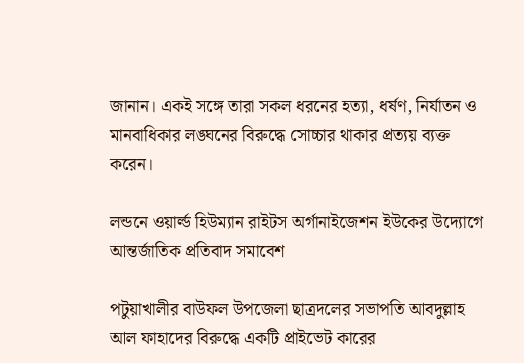জানান। একই সঙ্গে তারা সকল ধরনের হত্যা, ধর্ষণ, নির্যাতন ও মানবাধিকার লঙ্ঘনের বিরুদ্ধে সোচ্চার থাকার প্রত্যয় ব্যক্ত করেন।

লন্ডনে ওয়ার্ল্ড হিউম্যান রাইটস অর্গানাইজেশন ইউকের উদ্যোগে আন্তর্জাতিক প্রতিবাদ সমাবেশ

পটুয়াখালীর বাউফল উপজেলা ছাত্রদলের সভাপতি আবদুল্লাহ আল ফাহাদের বিরুদ্ধে একটি প্রাইভেট কারের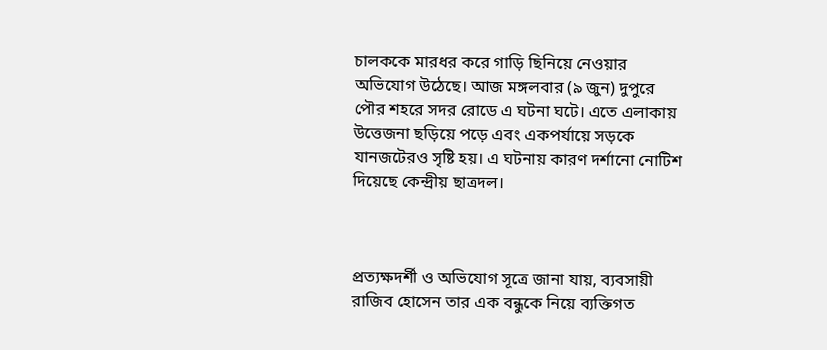চালককে মারধর করে গাড়ি ছিনিয়ে নেওয়ার অভিযোগ উঠেছে। আজ মঙ্গলবার (৯ জুন) দুপুরে পৌর শহরে সদর রোডে এ ঘটনা ঘটে। এতে এলাকায় উত্তেজনা ছড়িয়ে পড়ে এবং একপর্যায়ে সড়কে যানজটেরও সৃষ্টি হয়। এ ঘটনায় কারণ দর্শানো নোটিশ দিয়েছে কেন্দ্রীয় ছাত্রদল।



প্রত্যক্ষদর্শী ও অভিযোগ সূত্রে জানা যায়, ব্যবসায়ী রাজিব হোসেন তার এক বন্ধুকে নিয়ে ব্যক্তিগত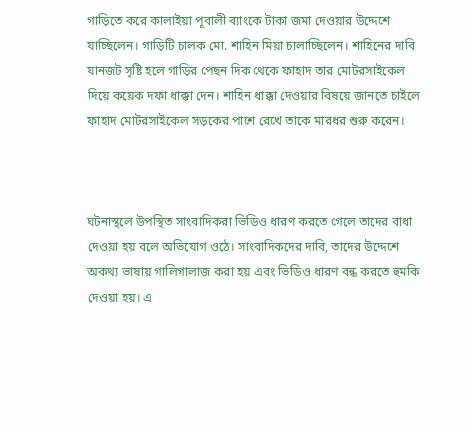গাড়িতে করে কালাইয়া পূবালী ব্যাংকে টাকা জমা দেওয়ার উদ্দেশে যাচ্ছিলেন। গাড়িটি চালক মো. শাহিন মিয়া চালাচ্ছিলেন। শাহিনের দাবি যানজট সৃষ্টি হলে গাড়ির পেছন দিক থেকে ফাহাদ তার মোটরসাইকেল দিয়ে কয়েক দফা ধাক্কা দেন। শাহিন ধাক্কা দেওয়ার বিষয়ে জানতে চাইলে ফাহাদ মোটরসাইকেল সড়কের পাশে রেখে তাকে মারধর শুরু করেন।



ঘটনাস্থলে উপস্থিত সাংবাদিকরা ভিডিও ধারণ করতে গেলে তাদের বাধা দেওয়া হয় বলে অভিযোগ ওঠে। সাংবাদিকদের দাবি, তাদের উদ্দেশে অকথ্য ভাষায় গালিগালাজ করা হয় এবং ভিডিও ধারণ বন্ধ করতে হুমকি দেওয়া হয়। এ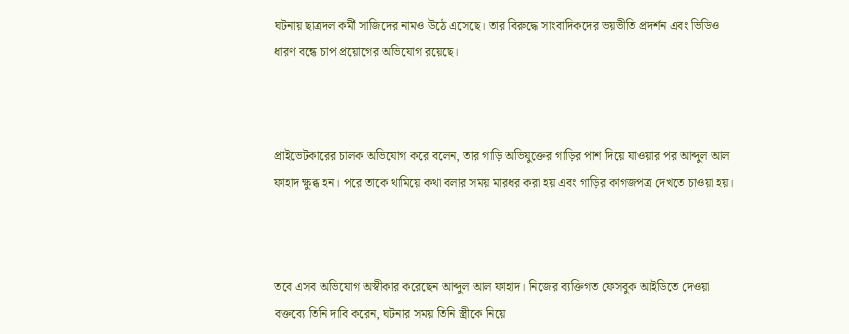ঘটনায় ছাত্রদল কর্মী সাজিদের নামও উঠে এসেছে। তার বিরুদ্ধে সাংবাদিকদের ভয়ভীতি প্রদর্শন এবং ভিডিও ধারণ বন্ধে চাপ প্রয়োগের অভিযোগ রয়েছে।



প্রাইভেটকারের চালক অভিযোগ করে বলেন, তার গাড়ি অভিযুক্তের গাড়ির পাশ দিয়ে যাওয়ার পর আব্দুল আল ফাহাদ ক্ষুব্ধ হন। পরে তাকে থামিয়ে কথা বলার সময় মারধর করা হয় এবং গাড়ির কাগজপত্র দেখতে চাওয়া হয়।



তবে এসব অভিযোগ অস্বীকার করেছেন আব্দুল আল ফাহাদ। নিজের ব্যক্তিগত ফেসবুক আইডিতে দেওয়া বক্তব্যে তিনি দাবি করেন, ঘটনার সময় তিনি স্ত্রীকে নিয়ে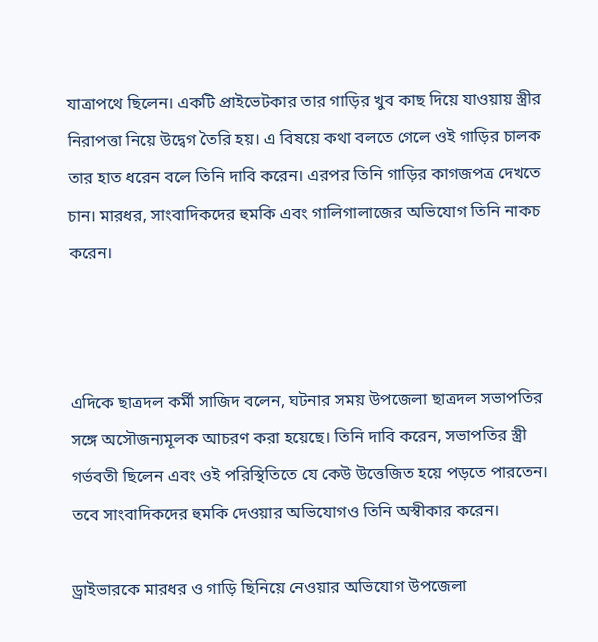যাত্রাপথে ছিলেন। একটি প্রাইভেটকার তার গাড়ির খুব কাছ দিয়ে যাওয়ায় স্ত্রীর নিরাপত্তা নিয়ে উদ্বেগ তৈরি হয়। এ বিষয়ে কথা বলতে গেলে ওই গাড়ির চালক তার হাত ধরেন বলে তিনি দাবি করেন। এরপর তিনি গাড়ির কাগজপত্র দেখতে চান। মারধর, সাংবাদিকদের হুমকি এবং গালিগালাজের অভিযোগ তিনি নাকচ করেন।



এদিকে ছাত্রদল কর্মী সাজিদ বলেন, ঘটনার সময় উপজেলা ছাত্রদল সভাপতির সঙ্গে অসৌজন্যমূলক আচরণ করা হয়েছে। তিনি দাবি করেন, সভাপতির স্ত্রী গর্ভবতী ছিলেন এবং ওই পরিস্থিতিতে যে কেউ উত্তেজিত হয়ে পড়তে পারতেন। তবে সাংবাদিকদের হুমকি দেওয়ার অভিযোগও তিনি অস্বীকার করেন।

ড্রাইভারকে মারধর ও গাড়ি ছিনিয়ে নেওয়ার অভিযোগ উপজেলা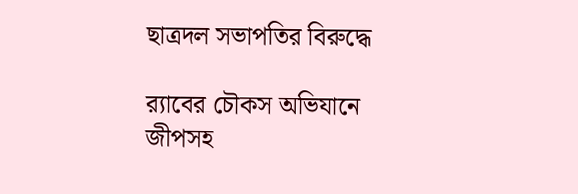ছাত্রদল সভাপতির বিরুদ্ধে

র‌্যাবের চৌকস অভিযানে জীপসহ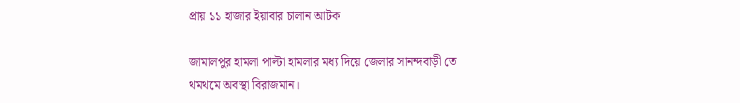প্রায় ১১ হাজার ইয়াবার চালান আটক

জামালপুর হামলা পাল্টা হামলার মধ্য দিয়ে জেলার সানন্দবাড়ী তে থমথমে অবস্থা বিরাজমান।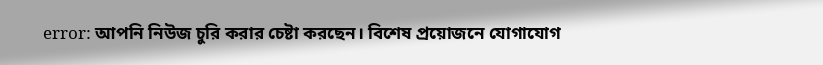error: আপনি নিউজ চুরি করার চেষ্টা করছেন। বিশেষ প্রয়োজনে যোগাযোগ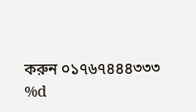করুন ০১৭৬৭৪৪৪৩৩৩
%d